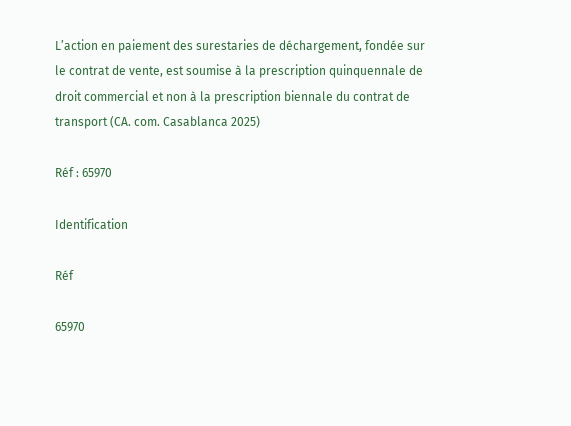L’action en paiement des surestaries de déchargement, fondée sur le contrat de vente, est soumise à la prescription quinquennale de droit commercial et non à la prescription biennale du contrat de transport (CA. com. Casablanca 2025)

Réf : 65970

Identification

Réf

65970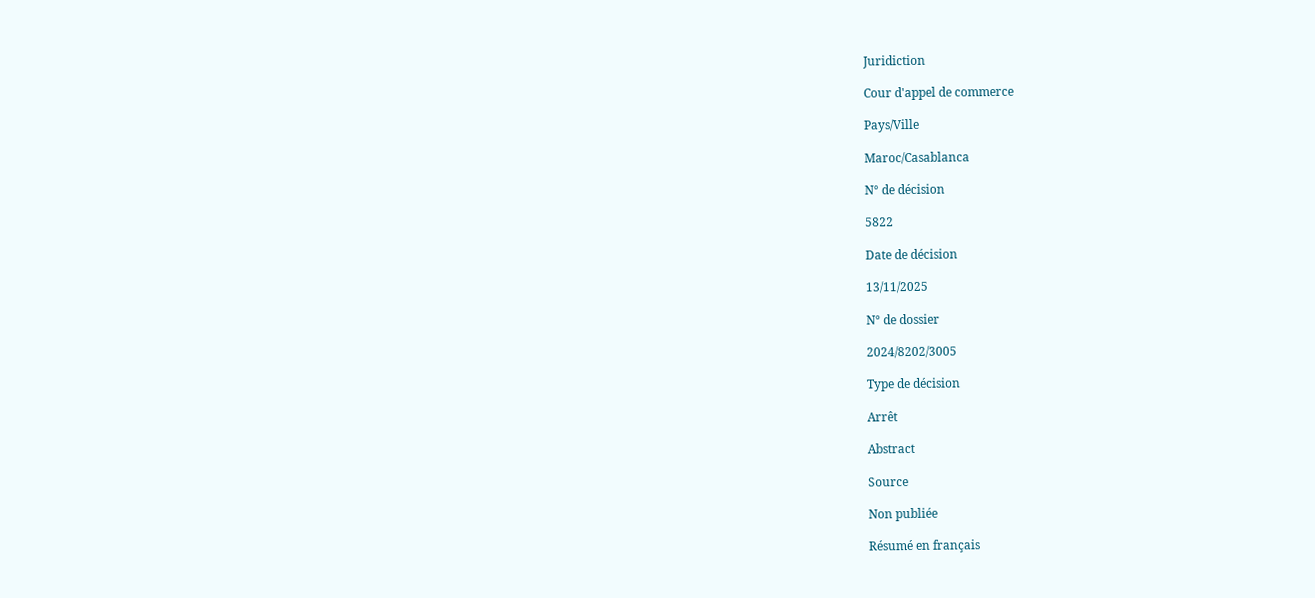Juridiction

Cour d'appel de commerce

Pays/Ville

Maroc/Casablanca

N° de décision

5822

Date de décision

13/11/2025

N° de dossier

2024/8202/3005

Type de décision

Arrêt

Abstract

Source

Non publiée

Résumé en français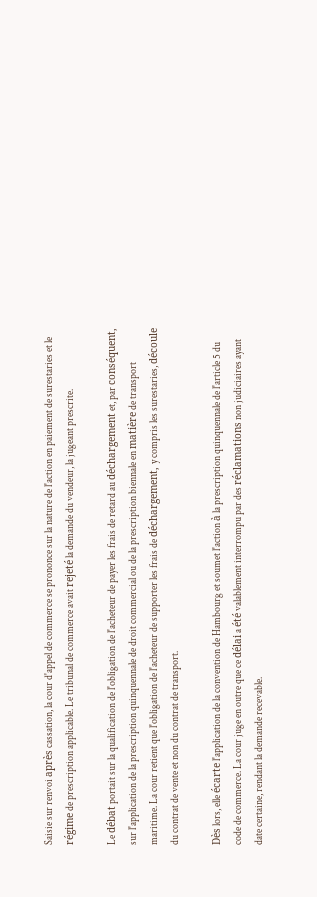Saisie sur renvoi après cassation, la cour d'appel de commerce se prononce sur la nature de l'action en paiement de surestaries et le régime de prescription applicable. Le tribunal de commerce avait rejeté la demande du vendeur, la jugeant prescrite.

Le débat portait sur la qualification de l'obligation de l'acheteur de payer les frais de retard au déchargement et, par conséquent, sur l'application de la prescription quinquennale de droit commercial ou de la prescription biennale en matière de transport maritime. La cour retient que l'obligation de l'acheteur de supporter les frais de déchargement, y compris les surestaries, découle du contrat de vente et non du contrat de transport.

Dès lors, elle écarte l'application de la convention de Hambourg et soumet l'action à la prescription quinquennale de l'article 5 du code de commerce. La cour juge en outre que ce délai a été valablement interrompu par des réclamations non judiciaires ayant date certaine, rendant la demande recevable.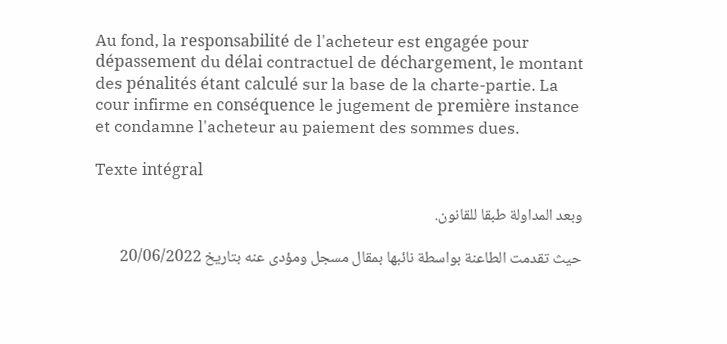Au fond, la responsabilité de l'acheteur est engagée pour dépassement du délai contractuel de déchargement, le montant des pénalités étant calculé sur la base de la charte-partie. La cour infirme en conséquence le jugement de première instance et condamne l'acheteur au paiement des sommes dues.

Texte intégral

وبعد المداولة طبقا للقانون.

حيث تقدمت الطاعنة بواسطة نائبها بمقال مسجل ومؤدى عنه بتاريخ 20/06/2022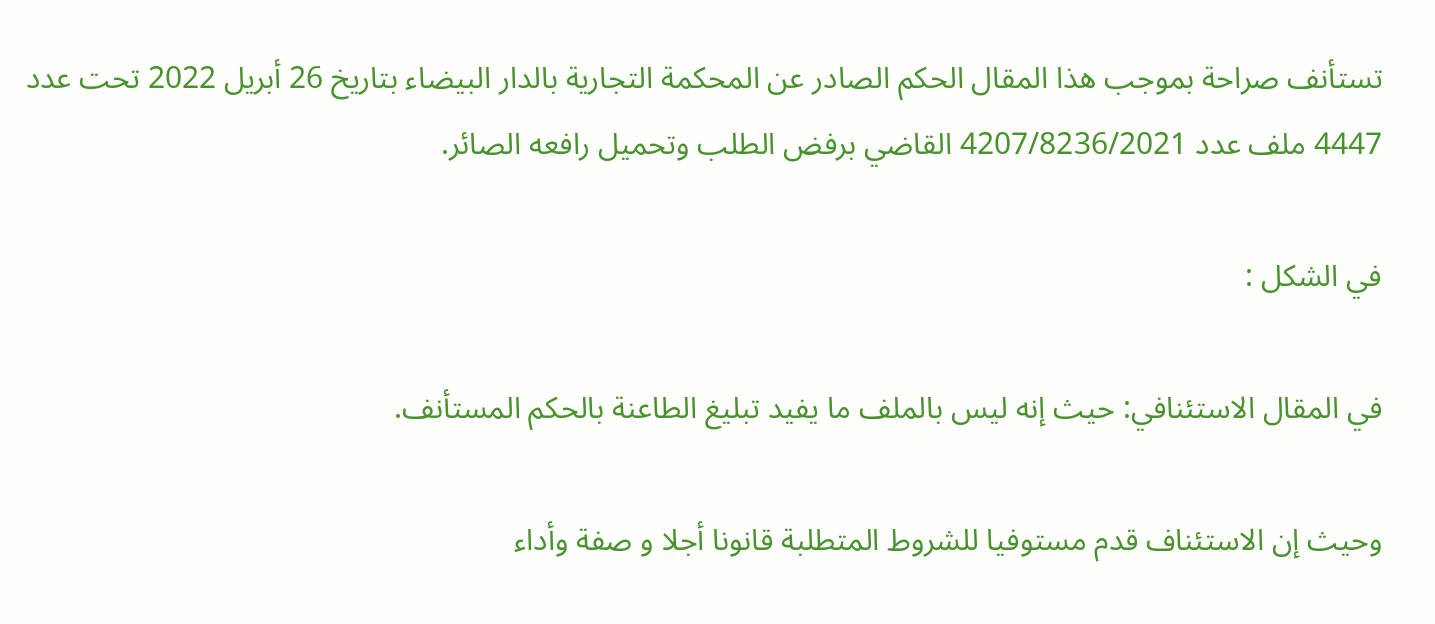تستأنف صراحة بموجب هذا المقال الحكم الصادر عن المحكمة التجارية بالدار البيضاء بتاريخ 26 أبريل 2022 تحت عدد 4447 ملف عدد 4207/8236/2021 القاضي برفض الطلب وتحميل رافعه الصائر.

في الشكل :

في المقال الاستئنافي: حيث إنه ليس بالملف ما يفيد تبليغ الطاعنة بالحكم المستأنف.

وحيث إن الاستئناف قدم مستوفيا للشروط المتطلبة قانونا أجلا و صفة وأداء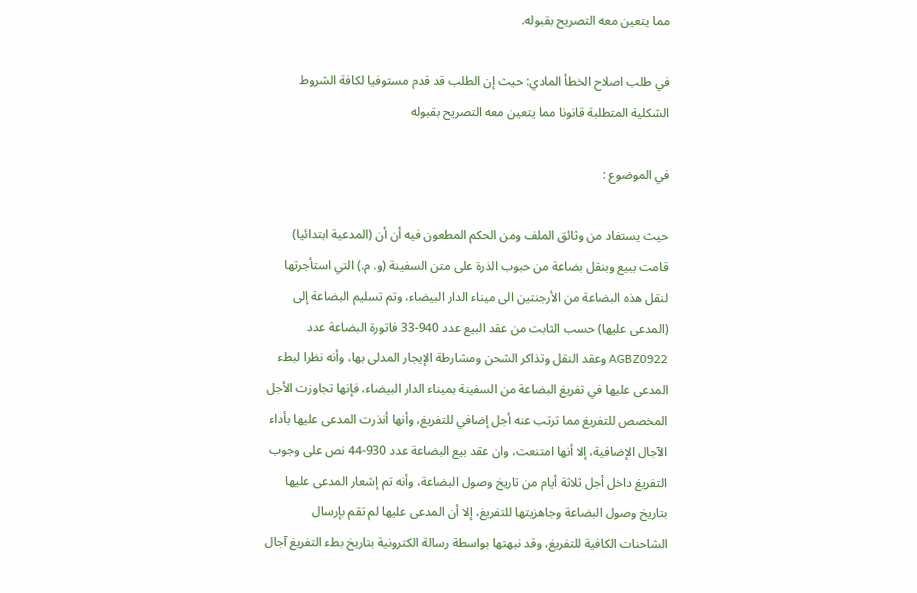مما يتعين معه التصريح بقبوله.

في طلب اصلاح الخطأ المادي: حيث إن الطلب قد قدم مستوفيا لكافة الشروط الشكلية المتطلبة قانونا مما يتعين معه التصريح بقبوله

في الموضوع :

حيث يستفاد من وثائق الملف ومن الحكم المطعون فيه أن أن (المدعية ابتدائيا) قامت ببيع وبنقل بضاعة من حبوب الذرة على متن السفينة (و. م.) التي استأجرتها لنقل هذه البضاعة من الأرجنتين الى ميناء الدار البيضاء، وتم تسليم البضاعة إلى (المدعى عليها) حسب الثابت من عقد البيع عدد 940-33 فاتورة البضاعة عدد AGBZ0922 وعقد النقل وتذاكر الشحن ومشارطة الإيجار المدلى بها، وأنه نظرا لبطء المدعى عليها في تفريغ البضاعة من السفينة بميناء الدار البيضاء، فإنها تجاوزت الأجل المخصص للتفريغ مما ترتب عنه أجل إضافي للتفريغ، وأنها أنذرت المدعى عليها بأداء الآجال الإضافية، إلا أنها امتنعت، وان عقد بيع البضاعة عدد 930-44 نص على وجوب التفريغ داخل أجل ثلاثة أيام من تاريخ وصول البضاعة، وأنه تم إشعار المدعى عليها بتاريخ وصول البضاعة وجاهزيتها للتفريغ، إلا أن المدعى عليها لم تقم بإرسال الشاحنات الكافية للتفريغ، وقد نبهتها بواسطة رسالة الكترونية بتاريخ بطء التفريغ آجال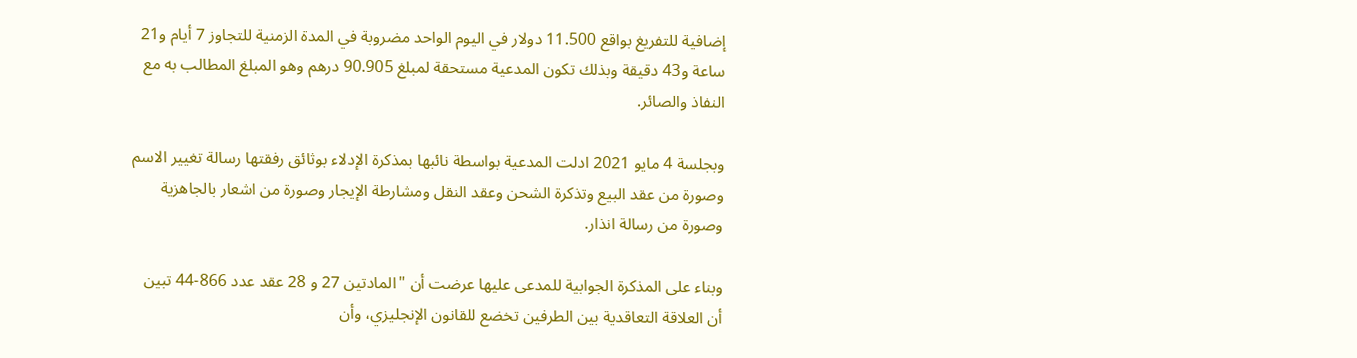إضافية للتفريغ بواقع 11.500 دولار في اليوم الواحد مضروبة في المدة الزمنية للتجاوز 7 أيام و21 ساعة و43 دقيقة وبذلك تكون المدعية مستحقة لمبلغ 90.905 درهم وهو المبلغ المطالب به مع النفاذ والصائر.

وبجلسة 4 مايو 2021 ادلت المدعية بواسطة نائبها بمذكرة الإدلاء بوثائق رفقتها رسالة تغيير الاسم وصورة من عقد البيع وتذكرة الشحن وعقد النقل ومشارطة الإيجار وصورة من اشعار بالجاهزية وصورة من رسالة انذار.

وبناء على المذكرة الجوابية للمدعى عليها عرضت أن "المادتين 27 و 28 عقد عدد 866-44 تبين أن العلاقة التعاقدية بين الطرفين تخضع للقانون الإنجليزي، وأن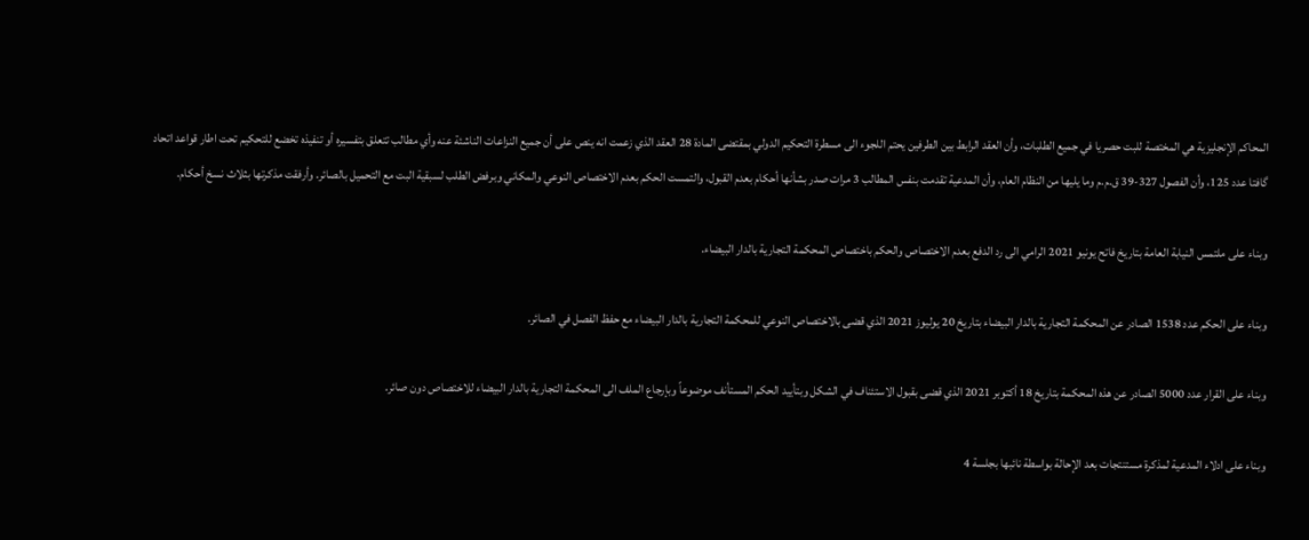المحاكم الإنجليزية هي المختصة للبت حصريا في جميع الطلبات، وأن العقد الرابط بين الطرفين يحتم اللجوء الى مسطرة التحكيم الدولي بمقتضى المادة 28 العقد الذي زعمت انه ينص على أن جميع النزاعات الناشئة عنه وأي مطالب تتعلق بتفسيره أو تنفيذه تخضع للتحكيم تحت اطار قواعد اتحاد گافتا عدد 125، وأن الفصول 327-39 ق.م.م وما يليها من النظام العام، وأن المدعية تقدمت بنفس المطالب 3 مرات صدر بشأنها أحكام بعدم القبول، والتمست الحكم بعدم الاختصاص النوعي والمكاني وبرفض الطلب لسبقية البت مع التحميل بالصائر. وأرفقت مذكرتها بثلاث نسخ أحكام.

وبناء على ملتمس النيابة العامة بتاريخ فاتح يونيو 2021 الرامي الى رد الدفع بعدم الاختصاص والحكم باختصاص المحكمة التجارية بالدار البيضاء.

وبناء على الحكم عدد 1538 الصادر عن المحكمة التجارية بالدار البيضاء بتاريخ 20 يوليوز 2021 الذي قضى بالاختصاص النوعي للمحكمة التجارية بالدار البيضاء مع حفظ الفصل في الصائر.

وبناء على القرار عدد 5000 الصادر عن هذه المحكمة بتاريخ 18 أكتوبر 2021 الذي قضى بقبول الاستئناف في الشكل وبتأييد الحكم المستأنف موضوعاً وبإرجاع الملف الى المحكمة التجارية بالدار البيضاء للاختصاص دون صائر.

وبناء على ادلاء المدعية لمذكرة مستنتجات بعد الإحالة بواسطة نائبها بجلسة 4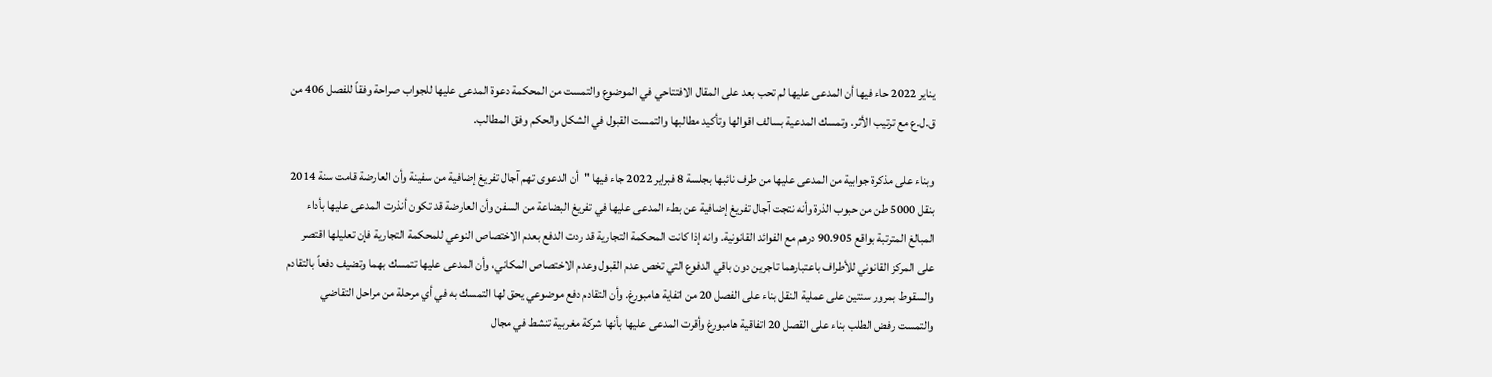يناير 2022 حاء فيها أن المدعى عليها لم تحب بعد على المقال الافتتاحي في الموضوع والتمست من المحكمة دعوة المدعى عليها للجواب صراحة وفقاً للفصل 406 من ق.ل.ع مع ترتيب الأثر. وتمسك المدعية بسالف اقوالها وتأكيد مطالبها والتمست القبول في الشكل والحكم وفق المطالب.

وبناء على مذكرة جوابية من المدعى عليها من طرف نائبها بجلسة 8 فبراير 2022 جاء فيها "أن الدعوى تهم آجال تفريغ إضافية من سفينة وأن العارضة قامت سنة 2014 بنقل 5000 طن من حبوب الذرة وأنه نتجت آجال تفريغ إضافية عن بطء المدعى عليها في تفريغ البضاعة من السفن وأن العارضة قد تكون أنذرت المدعى عليها بأداء المبالغ المترتبة بواقع 90.905 درهم مع الفوائد القانونية. وانه إذا كانت المحكمة التجارية قد ردت الدفع بعدم الاختصاص النوعي للمحكمة التجارية فإن تعليلها اقتصر على المركز القانوني للأطراف باعتبارهما تاجرين دون باقي الدفوع التي تخص عدم القبول وعدم الاختصاص المكاني، وأن المدعى عليها تتمسك بهما وتضيف دفعاً بالتقادم والسقوط بمرور سنتين على عملية النقل بناء على الفصل 20 من اتفاية هامبورغ. وأن التقادم دفع موضوعي يحق لها التمسك به في أي مرحلة من مراحل التقاضي والتمست رفض الطلب بناء على القصل 20 اتفاقية هامبورغ وأقرت المدعى عليها بأنها شركة مغربية تنشط في مجال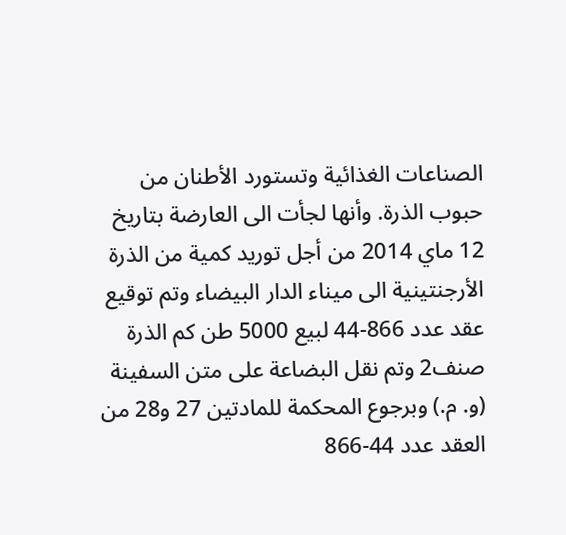الصناعات الغذائية وتستورد الأطنان من حبوب الذرة. وأنها لجأت الى العارضة بتاريخ 12 ماي 2014 من أجل توريد كمية من الذرة الأرجنتينية الى ميناء الدار البيضاء وتم توقيع عقد عدد 866-44 لبيع 5000 طن كم الذرة صنف2 وتم نقل البضاعة على متن السفينة (و. م.) وبرجوع المحكمة للمادتين 27 و28 من العقد عدد 44-866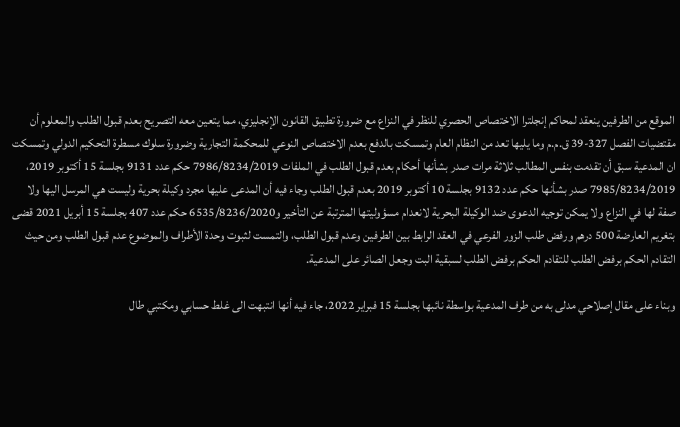الموقع من الطرفين ينعقد لمحاكم إنجلترا الاختصاص الحصري للنظر في النزاع مع ضرورة تطبيق القانون الإنجليزي، مما يتعين معه التصريح بعدم قبول الطلب والمعلوم أن مقتضيات الفصل 327-39 ق.م.م وما يليها تعد من النظام العام وتمسكت بالدفع بعدم الاختصاص النوعي للمحكمة التجارية وضرورة سلوك مسطرة التحكيم الدولي وتمسكت ان المدعية سبق أن تقدمت بنفس المطالب ثلاثة مرات صدر بشأنها أحكام بعدم قبول الطلب في الملفات 7986/8234/2019 حكم عدد 9131 بجلسة 15 أكتوبر 2019، 7985/8234/2019 صدر بشأنها حكم عدد 9132 بجلسة 10 أكتوبر 2019 بعدم قبول الطلب وجاء فيه أن المدعى عليها مجرد وكيلة بحرية وليست هي المرسل اليها ولا صفة لها في النزاع ولا يمكن توجيه الدعوى ضد الوكيلة البحرية لانعدام مسؤوليتها المترتبة عن التأخير و6535/8236/2020 حكم عدد 407 بجلسة 15 أبريل 2021 قضى بتغريم العارضة 500 درهم ورفض طلب الزور الفرعي في العقد الرابط بين الطرفين وعدم قبول الطلب، والتمست لثبوت وحدة الأطراف والموضوع عدم قبول الطلب ومن حيث التقادم الحكم برفض الطلب للتقادم الحكم برفض الطلب لسبقية البت وجعل الصائر على المدعية.

وبناء على مقال إصلاحي مدلى به من طرف المدعية بواسطة نائبها بجلسة 15 فبراير 2022، جاء فيه أنها انتبهت الى غلط حسابي ومكتبي طال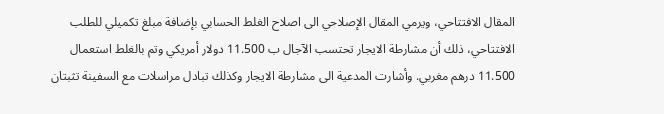المقال الافتتاحي، ويرمي المقال الإصلاحي الى اصلاح الغلط الحسابي بإضافة مبلغ تكميلي للطلب الافتتاحي، ذلك أن مشارطة الايجار تحتسب الآجال ب 11.500 دولار أمريكي وتم بالغلط استعمال 11.500 درهم مغربي. وأشارت المدعية الى مشارطة الايجار وكذلك تبادل مراسلات مع السفينة تثبتان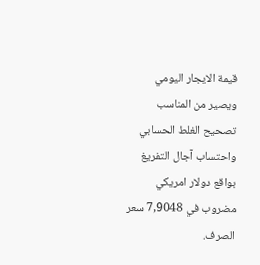قيمة الايجار اليومي ويصير من المناسب تصحيح الغلط الحسابي واحتساب آجال التفريغ بواقع دولار امريكي مضروب في 7,9048 سعر الصرف.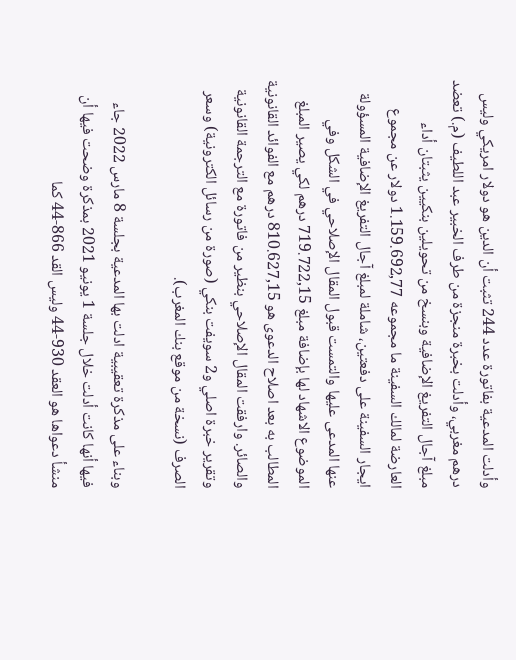وأدلت المدعية بفاتورة عدد 244 تثبت أن الدين هو دولار امريكي وليس درهم مغربي، وأدلت بخبرة منجزة من طرف الخبير عبد اللطيف (م.) تعضد مبلغ آجال التفريغ الإضافية وبنسخ من تحويلين بنكيين يثبتان أداء العارضة لمالك السفينة ما مجموعه 1.159.692,77 دولار عن مجموع ايجار السفينة على دفعتين، شاملة لمبلغ آجال التفريغ الإضافية المسؤولة عنها المدعى عليها والتمست قبول المقال الإصلاحي في الشكل وفي الموضوع الاشهاد لها بإضافة مبلغ 719.722,15 درهم لكي يصير المبلغ المطالب به بعد اصلاح الدعوى هو 810.627,15 درهم مع الفوائد القانونية والصائر. وارفقت المقال الإصلاحي بنظير من فاتورة مع الترجمة القانونية وتقرير خبرة اصلي و2 سويفت بنكي (صورة من رسائل الكترونية) وسعر الصرف (نسخة من موقع بنك المغرب).

وبناء على مذكرة تعقيبية ادلت بها المدعية بجلسة 8 مارس 2022 جاء فيها أنها كانت أدلت خلال جلسة 1 يونيو 2021 بمذكرة وضحت فيها أن منشأ دعواها هو العقد 930-44 وليس القد 866-44 كما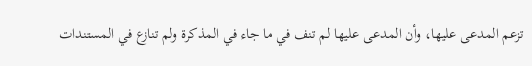تزعم المدعى عليها، وأن المدعى عليها لم تنف في ما جاء في المذكرة ولم تنازع في المستندات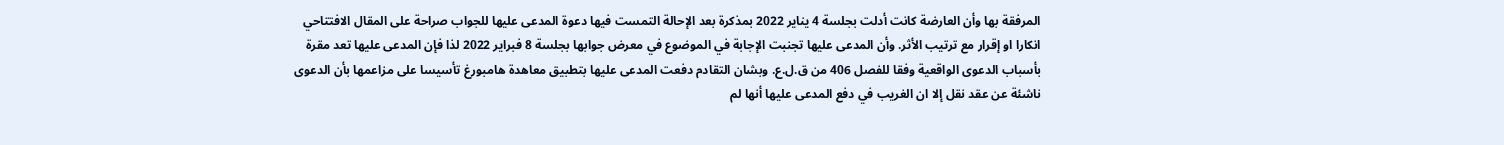المرفقة بها وأن العارضة كانت أدلت بجلسة 4 يناير 2022 بمذكرة بعد الإحالة التمست فيها دعوة المدعى عليها للجواب صراحة على المقال الافتتاحي انكارا او إقرار مع ترتيب الأثر. وأن المدعى عليها تجنبت الإجابة في الموضوع في معرض جوابها بجلسة 8 فبراير 2022 لذا فإن المدعى عليها تعد مقرة بأسباب الدعوى الواقعية وفقا للفصل 406 من ق.ل.ع. وبشان التقادم دفعت المدعى عليها بتطبيق معاهدة هامبورغ تأسيسا على مزاعمها بأن الدعوى ناشئة عن عقد نقل إلا ان الغريب في دفع المدعى عليها أنها لم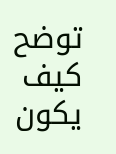توضح كيف يكون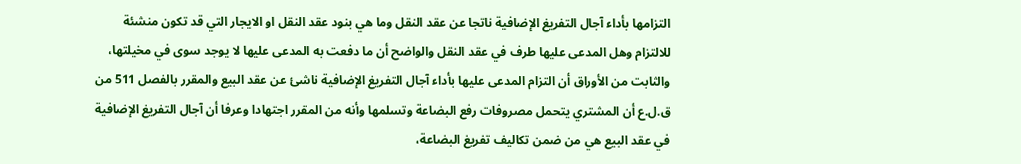التزامها بأداء آجال التفريغ الإضافية ناتجا عن عقد النقل وما هي بنود عقد النقل او الايجار التي قد تكون منشئة للالتزام وهل المدعى عليها طرف في عقد النقل والواضح أن ما دفعت به المدعى عليها لا يوجد سوى في مخيلتها، والثابت من الأوراق أن التزام المدعى عليها بأداء آجال التفريغ الإضافية ناشئ عن عقد البيع والمقرر بالفصل 511 من ق.ل.ع أن المشتري يتحمل مصروفات رفع البضاعة وتسلمها وأنه من المقرر اجتهادا وعرفا أن آجال التفريغ الإضافية في عقد البيع هي من ضمن تكاليف تفريغ البضاعة،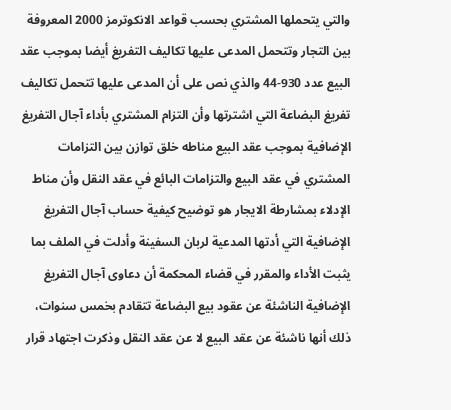والتي يتحملها المشتري بحسب قواعد الانكوترمز 2000 المعروفة بين التجار وتتحمل المدعى عليها تكاليف التفريغ أيضا بموجب عقد البيع عدد 930-44 والذي نص على أن المدعى عليها تتحمل تكاليف تفريغ البضاعة التي اشترتها وأن التزام المشتري بأداء آجال التفريغ الإضافية بموجب عقد البيع مناطه خلق توازن بين التزامات المشتري في عقد البيع والتزامات البائع في عقد النقل وأن مناط الإدلاء بمشارطة الايجار هو توضيح كيفية حساب آجال التفريغ الإضافية التي أدتها المدعية لربان السفينة وأدلت في الملف بما يثبت الأداء والمقرر في قضاء المحكمة أن دعاوى آجال التفريغ الإضافية الناشئة عن عقود بيع البضاعة تتقادم بخمس سنوات، ذلك أنها ناشئة عن عقد البيع لا عن عقد النقل وذكرت اجتهاد قرار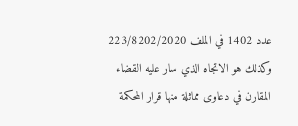عدد 1402 في الملف 223/8202/2020 وكذلك هو الاتجاه الذي سار عليه القضاء المقارن في دعاوى مماثلة منها قرار المحكمة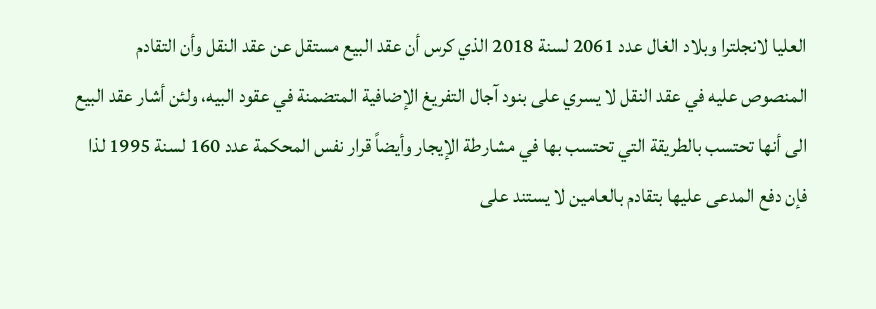العليا لانجلترا وبلاد الغال عدد 2061 لسنة 2018 الذي كرس أن عقد البيع مستقل عن عقد النقل وأن التقادم المنصوص عليه في عقد النقل لا يسري على بنود آجال التفريغ الإضافية المتضمنة في عقود البيه، ولئن أشار عقد البيع الى أنها تحتسب بالطريقة التي تحتسب بها في مشارطة الإيجار وأيضاً قرار نفس المحكمة عدد 160 لسنة 1995 لذا فإن دفع المدعى عليها بتقادم بالعامين لا يستند على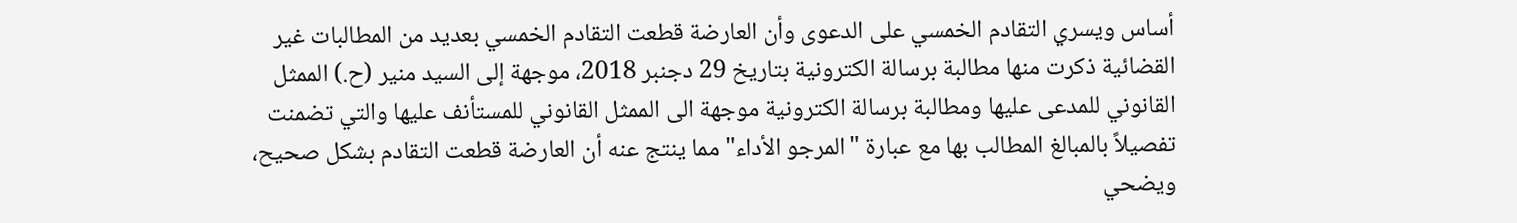أساس ويسري التقادم الخمسي على الدعوى وأن العارضة قطعت التقادم الخمسي بعديد من المطالبات غير القضائية ذكرت منها مطالبة برسالة الكترونية بتاريخ 29 دجنبر 2018، موجهة إلى السيد منير (ح.) الممثل القانوني للمدعى عليها ومطالبة برسالة الكترونية موجهة الى الممثل القانوني للمستأنف عليها والتي تضمنت تفصيلاً بالمبالغ المطالب بها مع عبارة "المرجو الأداء" مما ينتج عنه أن العارضة قطعت التقادم بشكل صحيح، ويضحي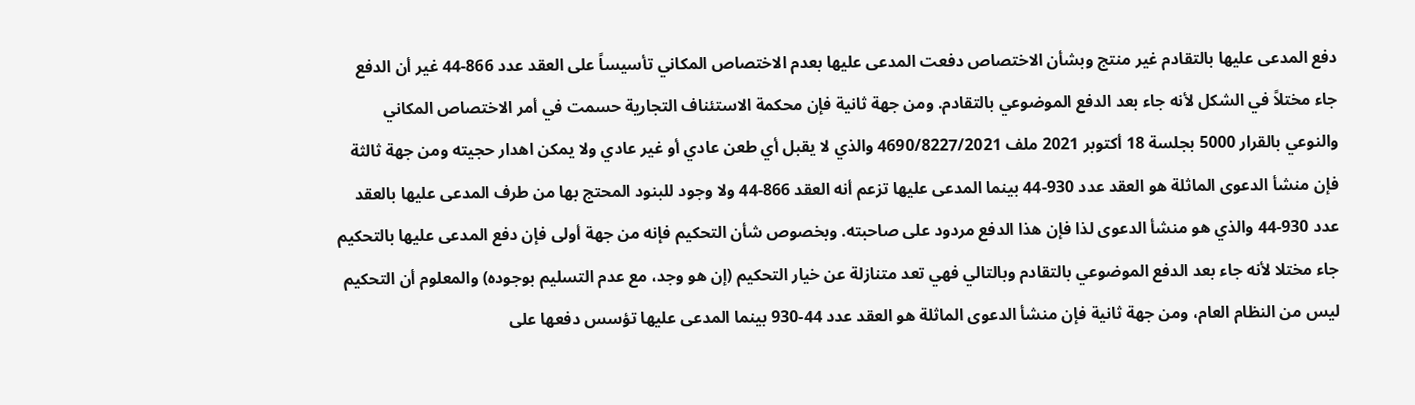دفع المدعى عليها بالتقادم غير منتج وبشأن الاختصاص دفعت المدعى عليها بعدم الاختصاص المكاني تأسيساً على العقد عدد 866-44 غير أن الدفع جاء مختلاً في الشكل لأنه جاء بعد الدفع الموضوعي بالتقادم. ومن جهة ثانية فإن محكمة الاستئناف التجارية حسمت في أمر الاختصاص المكاني والنوعي بالقرار 5000 بجلسة 18 أكتوبر 2021 ملف 4690/8227/2021 والذي لا يقبل أي طعن عادي أو غير عادي ولا يمكن اهدار حجيته ومن جهة ثالثة فإن منشأ الدعوى الماثلة هو العقد عدد 930-44 بينما المدعى عليها تزعم أنه العقد 866-44 ولا وجود للبنود المحتج بها من طرف المدعى عليها بالعقد عدد 930-44 والذي هو منشأ الدعوى لذا فإن هذا الدفع مردود على صاحبته. وبخصوص شأن التحكيم فإنه من جهة أولى فإن دفع المدعى عليها بالتحكيم جاء مختلا لأنه جاء بعد الدفع الموضوعي بالتقادم وبالتالي فهي تعد متنازلة عن خيار التحكيم (إن هو وجد، مع عدم التسليم بوجوده) والمعلوم أن التحكيم ليس من النظام العام، ومن جهة ثانية فإن منشأ الدعوى الماثلة هو العقد عدد 44-930 بينما المدعى عليها تؤسس دفعها على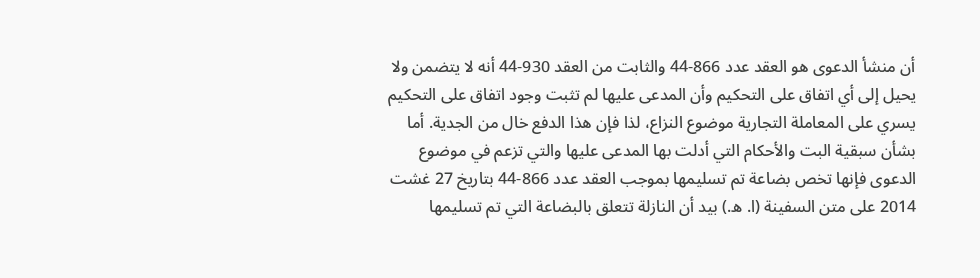أن منشأ الدعوى هو العقد عدد 866-44 والثابت من العقد 930-44 أنه لا يتضمن ولا يحيل إلى أي اتفاق على التحكيم وأن المدعى عليها لم تثبت وجود اتفاق على التحكيم يسري على المعاملة التجارية موضوع النزاع، لذا فإن هذا الدفع خال من الجدية. أما بشأن سبقية البت والأحكام التي أدلت بها المدعى عليها والتي تزعم في موضوع الدعوى فإنها تخص بضاعة تم تسليمها بموجب العقد عدد 866-44 بتاريخ 27 غشت 2014 على متن السفينة (ا. ه.) بيد أن النازلة تتعلق بالبضاعة التي تم تسليمها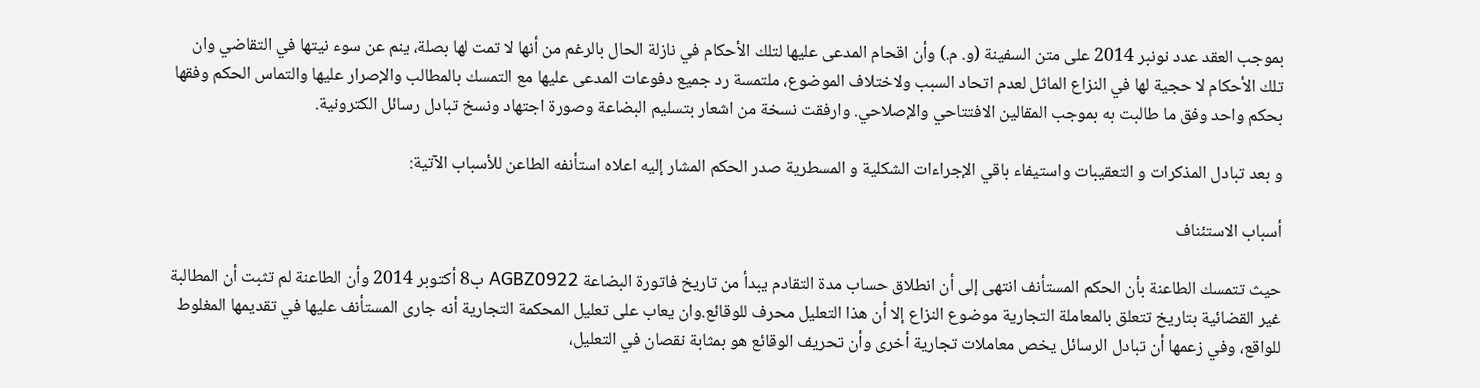بموجب العقد عدد نونبر 2014 على متن السفينة (و. م.) وأن اقحام المدعى عليها لتلك الأحكام في نازلة الحال بالرغم من أنها لا تمت لها بصلة، ينم عن سوء نيتها في التقاضي وان تلك الأحكام لا حجية لها في النزاع الماثل لعدم اتحاد السبب ولاختلاف الموضوع، ملتمسة رد جميع دفوعات المدعى عليها مع التمسك بالمطالب والإصرار عليها والتماس الحكم وفقها بحكم واحد وفق ما طالبت به بموجب المقالين الافتتاحي والإصلاحي. وارفقت نسخة من اشعار بتسليم البضاعة وصورة اجتهاد ونسخ تبادل رسائل الكترونية.

و بعد تبادل المذكرات و التعقيبات واستيفاء باقي الإجراءات الشكلية و المسطرية صدر الحكم المشار إليه اعلاه استأنفه الطاعن للأسباب الآتية:

أسباب الاستئناف

حيث تتمسك الطاعنة بأن الحكم المستأنف انتهى إلى أن انطلاق حساب مدة التقادم يبدأ من تاريخ فاتورة البضاعة AGBZ0922 ب8 أكتوبر 2014 وأن الطاعنة لم تثبت أن المطالبة غير القضائية بتاريخ تتعلق بالمعاملة التجارية موضوع النزاع إلا أن هذا التعليل محرف للوقائع.وان يعاب على تعليل المحكمة التجارية أنه جارى المستأنف عليها في تقديمها المغلوط للواقع، وفي زعمها أن تبادل الرسائل يخص معاملات تجارية أخرى وأن تحريف الوقائع هو بمثابة نقصان في التعليل،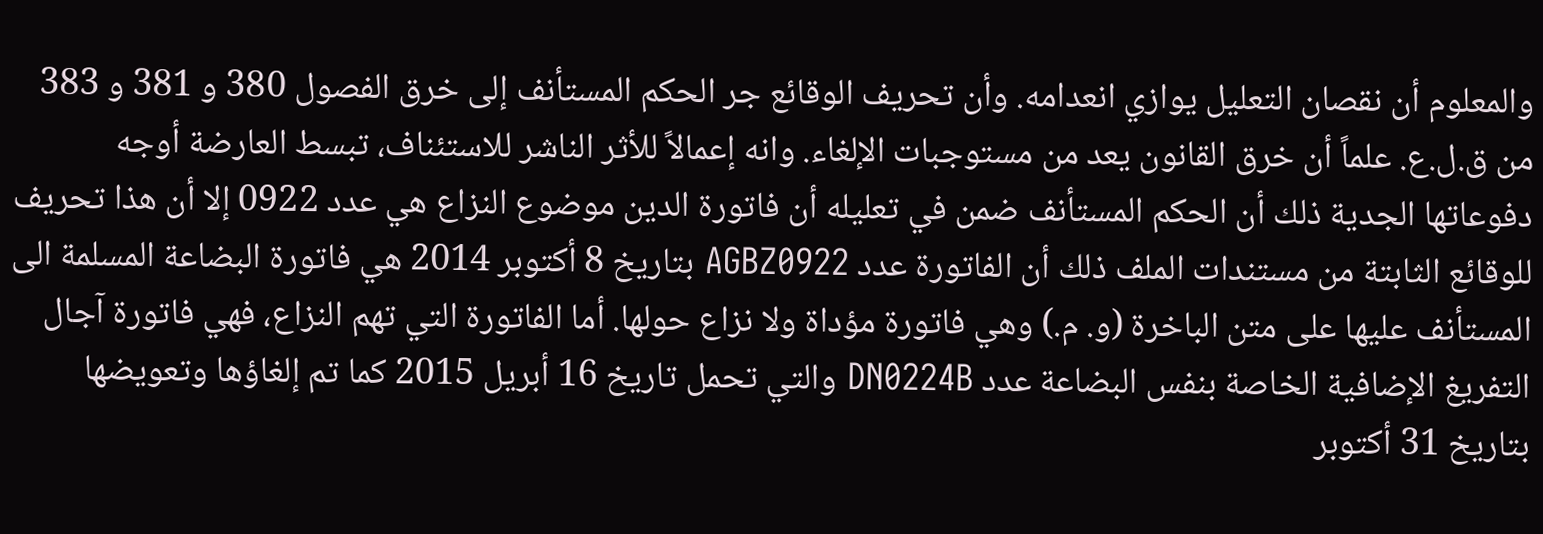والمعلوم أن نقصان التعليل يوازي انعدامه. وأن تحريف الوقائع جر الحكم المستأنف إلى خرق الفصول 380 و 381 و 383 من ق.ل.ع. علماً أن خرق القانون يعد من مستوجبات الإلغاء. وانه إعمالاً للأثر الناشر للاستئناف، تبسط العارضة أوجه دفوعاتها الجدية ذلك أن الحكم المستأنف ضمن في تعليله أن فاتورة الدين موضوع النزاع هي عدد 0922 إلا أن هذا تحريف للوقائع الثابتة من مستندات الملف ذلك أن الفاتورة عدد AGBZ0922 بتاريخ 8 أكتوبر 2014 هي فاتورة البضاعة المسلمة الى المستأنف عليها على متن الباخرة (و. م.) وهي فاتورة مؤداة ولا نزاع حولها. أما الفاتورة التي تهم النزاع، فهي فاتورة آجال التفريغ الإضافية الخاصة بنفس البضاعة عدد DN0224B والتي تحمل تاريخ 16 أبريل 2015 كما تم إلغاؤها وتعويضها بتاريخ 31 أكتوبر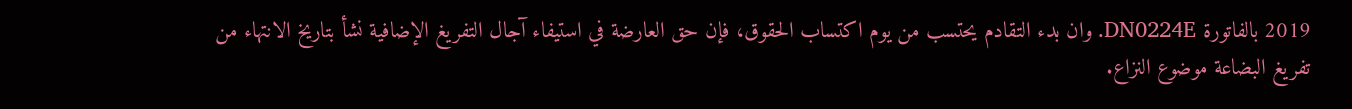2019 بالفاتورة DN0224E. وان بدء التقادم يحتسب من يوم اكتساب الحقوق، فإن حق العارضة في استيفاء آجال التفريغ الإضافية نشأ بتاريخ الانتهاء من تفريغ البضاعة موضوع النزاع.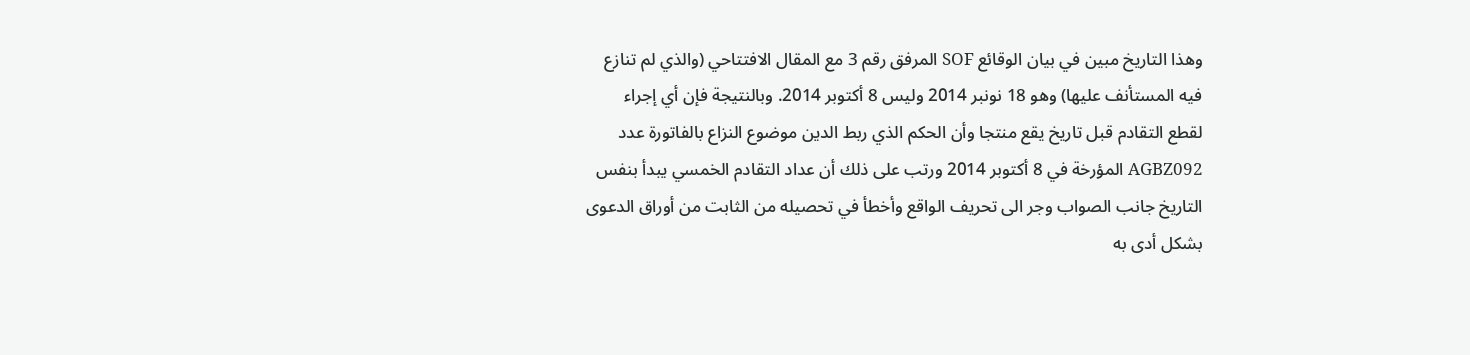وهذا التاريخ مبين في بيان الوقائع SOF المرفق رقم 3 مع المقال الافتتاحي (والذي لم تنازع فيه المستأنف عليها) وهو 18 نونبر 2014 وليس 8 أكتوبر 2014. وبالنتيجة فإن أي إجراء لقطع التقادم قبل تاريخ يقع منتجا وأن الحكم الذي ربط الدين موضوع النزاع بالفاتورة عدد AGBZ092 المؤرخة في 8 أكتوبر 2014 ورتب على ذلك أن عداد التقادم الخمسي يبدأ بنفس التاريخ جانب الصواب وجر الى تحريف الواقع وأخطأ في تحصيله من الثابت من أوراق الدعوى بشكل أدى به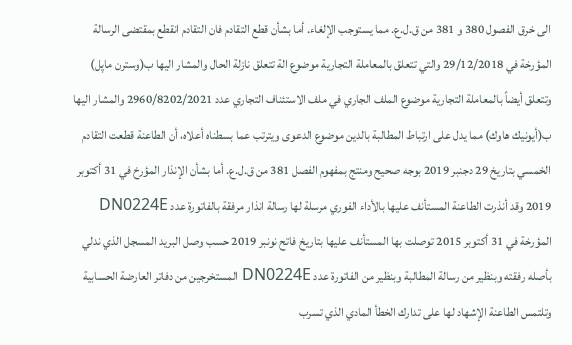الى خرق الفصول 380 و 381 من ق.ل.ع. مما يستوجب الإلغاء. أما بشأن قطع التقادم فان التقادم انقطع بمقتضى الرسالة المؤرخة في 29/12/2018 والتي تتعلق بالمعاملة التجارية موضوع الة تتعلق نازلة الحال والمشار اليها ب(وسترن ماپل) وتتعلق أيضاً بالمعاملة التجارية موضوع الملف الجاري في ملف الاستئناف التجاري عدد 2960/8202/2021 والمشار اليها ب(أيونيك هاوك) مما يدل على ارتباط المطالبة بالدين موضوع الدعوى ويترتب عما بسطناه أعلاه، أن الطاعنة قطعت التقادم الخمسي بتاريخ 29 دجنبر 2019 بوجه صحيح ومنتج بمفهوم الفصل 381 من ق.ل.ع. أما بشأن الإنذار المؤرخ في 31 أكتوبر 2019 وقد أنذرت الطاعنة المستأنف عليها بالأداء الفوري مرسلة لها رسالة انذار مرفقة بالفاتورة عدد DN0224E المؤرخة في 31 أكتوبر 2015 توصلت بها المستأنف عليها بتاريخ فاتح نونبر 2019 حسب وصل البريد المسجل الذي ندلي بأصله رفقته وبنظير من رسالة المطالبة وبنظير من الفاتورة عدد DN0224E المستخرجين من دفاتر العارضة الحسابية وتلتمس الطاعنة الإشهاد لها على تدارك الخطأ المادي الذي تسرب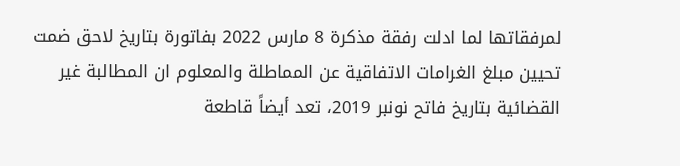لمرفقاتها لما ادلت رفقة مذكرة 8 مارس 2022 بفاتورة بتاريخ لاحق ضمت تحيين مبلغ الغرامات الاتفاقية عن المماطلة والمعلوم ان المطالبة غير القضائية بتاريخ فاتح نونبر 2019، تعد أيضاً قاطعة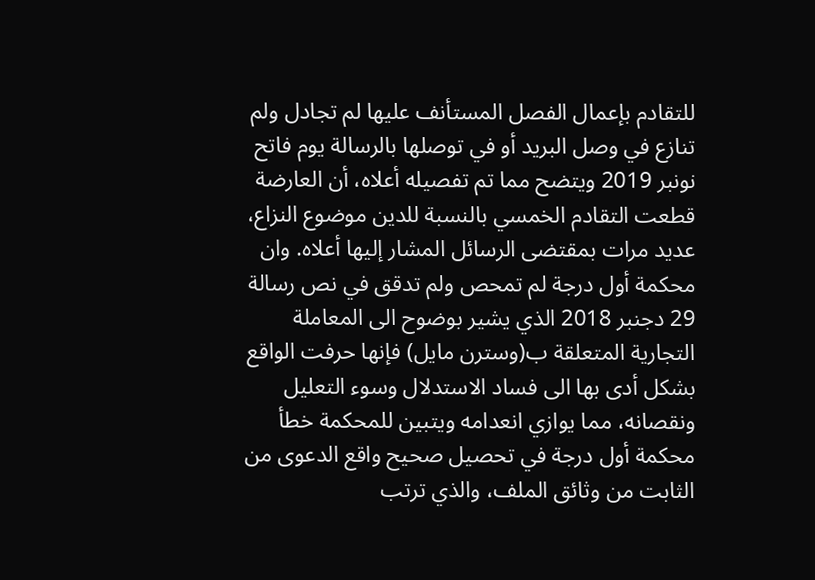للتقادم بإعمال الفصل المستأنف عليها لم تجادل ولم تنازع في وصل البريد أو في توصلها بالرسالة يوم فاتح نونبر 2019 ويتضح مما تم تفصيله أعلاه، أن العارضة قطعت التقادم الخمسي بالنسبة للدين موضوع النزاع، عديد مرات بمقتضى الرسائل المشار إليها أعلاه. وان محكمة أول درجة لم تمحص ولم تدقق في نص رسالة 29 دجنبر 2018 الذي يشير بوضوح الى المعاملة التجارية المتعلقة ب(وسترن مايل) فإنها حرفت الواقع بشكل أدى بها الى فساد الاستدلال وسوء التعليل ونقصانه، مما يوازي انعدامه ويتبين للمحكمة خطأ محكمة أول درجة في تحصيل صحيح واقع الدعوى من الثابت من وثائق الملف، والذي ترتب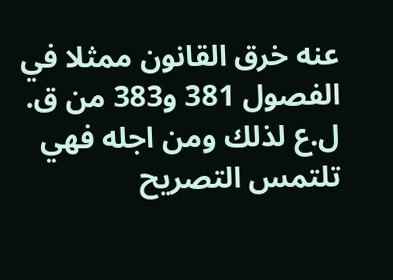عنه خرق القانون ممثلا في الفصول 381 و383 من ق. ل.ع لذلك ومن اجله فهي تلتمس التصريح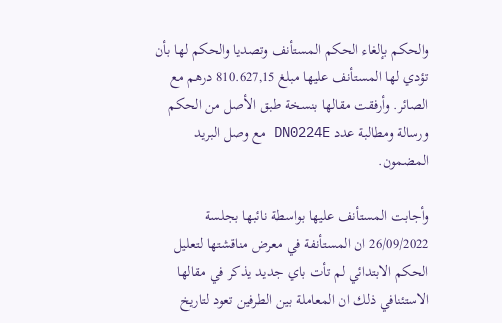والحكم بإلغاء الحكم المستأنف وتصديا والحكم لها بأن تؤدي لها المستأنف عليها مبلغ 810.627,15 درهم مع الصائر. وأرفقت مقالها بنسخة طبق الأصل من الحكم ورسالة ومطالبة عدد DN0224E مع وصل البريد المضمون.

وأجابت المستأنف عليها بواسطة نائبها بجلسة 26/09/2022 ان المستأنفة في معرض مناقشتها لتعليل الحكم الابتدائي لم تأت باي جديد يذكر في مقالها الاستئنافي ذلك ان المعاملة بين الطرفين تعود لتاريخ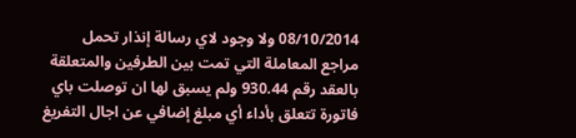08/10/2014 ولا وجود لاي رسالة إنذار تحمل مراجع المعاملة التي تمت بين الطرفين والمتعلقة بالعقد رقم 930.44 ولم يسبق لها ان توصلت باي فاتورة تتعلق بأداء أي مبلغ إضافي عن اجال التفريغ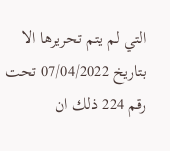التي لم يتم تحريرها الا بتاريخ 07/04/2022 تحت رقم 224 ذلك ان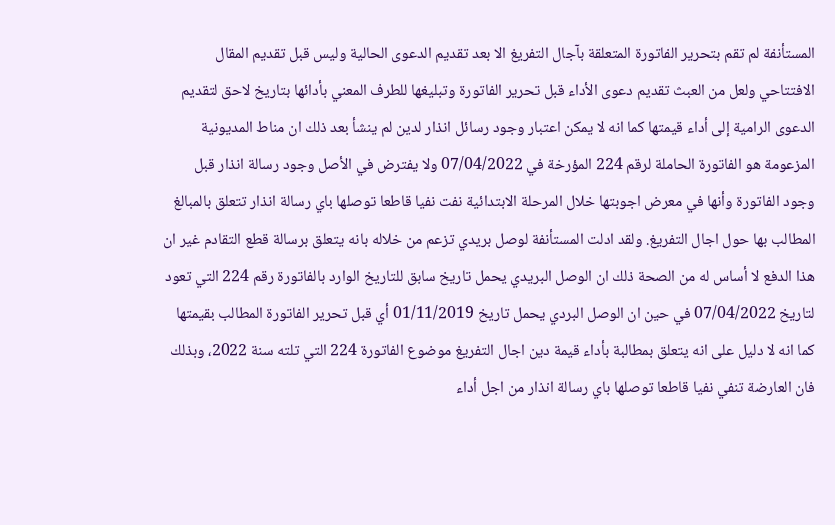المستأنفة لم تقم بتحرير الفاتورة المتعلقة بآجال التفريغ الا بعد تقديم الدعوى الحالية وليس قبل تقديم المقال الافتتاحي ولعل من العبث تقديم دعوى الأداء قبل تحرير الفاتورة وتبليغها للطرف المعني بأدائها بتاريخ لاحق لتقديم الدعوى الرامية إلى أداء قيمتها كما انه لا يمكن اعتبار وجود رسائل انذار لدين لم ينشأ بعد ذلك ان مناط المديونية المزعومة هو الفاتورة الحاملة لرقم 224 المؤرخة في 07/04/2022 ولا يفترض في الأصل وجود رسالة انذار قبل وجود الفاتورة وأنها في معرض اجوبتها خلال المرحلة الابتدائية نفت نفيا قاطعا توصلها باي رسالة انذار تتعلق بالمبالغ المطالب بها حول اجال التفريغ. ولقد ادلت المستأنفة لوصل بريدي تزعم من خلاله بانه يتعلق برسالة قطع التقادم غير ان هذا الدفع لا أساس له من الصحة ذلك ان الوصل البريدي يحمل تاريخ سابق للتاريخ الوارد بالفاتورة رقم 224 التي تعود لتاريخ 07/04/2022 في حين ان الوصل البردي يحمل تاريخ 01/11/2019 أي قبل تحرير الفاتورة المطالب بقيمتها كما انه لا دليل على انه يتعلق بمطالبة بأداء قيمة دين اجال التفريغ موضوع الفاتورة 224 التي تلته سنة 2022، وبذلك فان العارضة تنفي نفيا قاطعا توصلها باي رسالة انذار من اجل أداء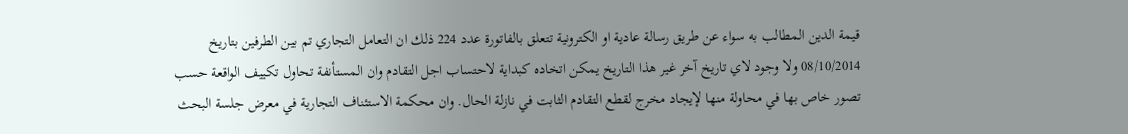قيمة الدين المطالب به سواء عن طريق رسالة عادية او الكترونية تتعلق بالفاتورة عدد 224 ذلك ان التعامل التجاري تم بين الطرفين بتاريخ 08/10/2014 ولا وجود لاي تاريخ آخر غير هذا التاريخ يمكن اتخاده كبداية لاحتساب اجل التقادم وان المستأنفة تحاول تكييف الواقعة حسب تصور خاص بها في محاولة منها لإيجاد مخرج لقطع التقادم الثابت في نازلة الحال. وان محكمة الاستئناف التجارية في معرض جلسة البحث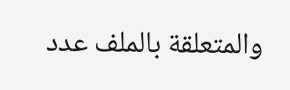والمتعلقة بالملف عدد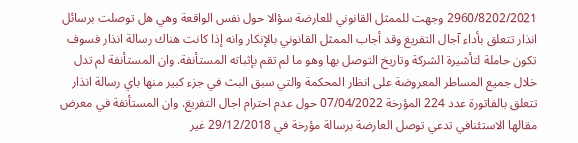2960/8202/2021 وجهت للممثل القانوني للعارضة سؤالا حول نفس الواقعة وهي هل توصلت برسائل انذار تتعلق بأداء آجال التفريغ وقد أجاب الممثل القانوني بالإنكار وانه إذا كانت هناك رسالة انذار فسوف تكون حاملة لتأشيرة الشركة وتاريخ التوصل بها وهو ما لم تقم بإثباته المستأنفة. وان المستأنفة لم تدل خلال جميع المساطر المعروضة على انظار المحكمة والتي سبق البث في جزء كبير منها باي رسالة انذار تتعلق بالفاتورة عدد 224 المؤرخة 07/04/2022 حول عدم احترام اجال التفريغ. وان المستأنفة في معرض مقالها الاستئنافي تدعي توصل العارضة برسالة مؤرخة في 29/12/2018 غير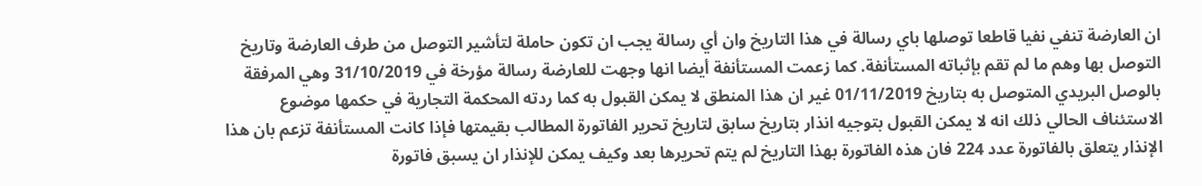ان العارضة تنفي نفيا قاطعا توصلها باي رسالة في هذا التاريخ وان أي رسالة يجب ان تكون حاملة لتأشير التوصل من طرف العارضة وتاريخ التوصل بها وهم ما لم تقم بإثباته المستأنفة. كما زعمت المستأنفة أيضا انها وجهت للعارضة رسالة مؤرخة في 31/10/2019 وهي المرفقة بالوصل البريدي المتوصل به بتاريخ 01/11/2019 غير ان هذا المنطق لا يمكن القبول به كما ردته المحكمة التجارية في حكمها موضوع الاستئناف الحالي ذلك انه لا يمكن القبول بتوجيه انذار بتاريخ سابق لتاريخ تحرير الفاتورة المطالب بقيمتها فإذا كانت المستأنفة تزعم بان هذا الإنذار يتعلق بالفاتورة عدد 224 فان هذه الفاتورة بهذا التاريخ لم يتم تحريرها بعد وكيف يمكن للإنذار ان يسبق فاتورة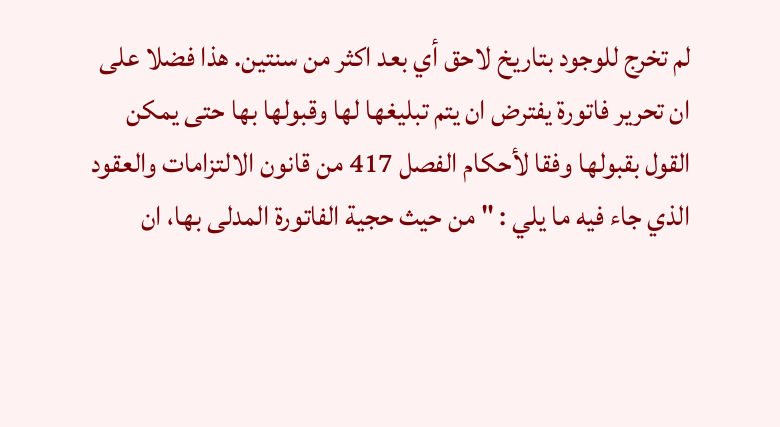لم تخرج للوجود بتاريخ لاحق أي بعد اكثر من سنتين. هذا فضلا على ان تحرير فاتورة يفترض ان يتم تبليغها لها وقبولها بها حتى يمكن القول بقبولها وفقا لأحكام الفصل 417 من قانون الالتزامات والعقود الذي جاء فيه ما يلي : " من حيث حجية الفاتورة المدلى بها، ان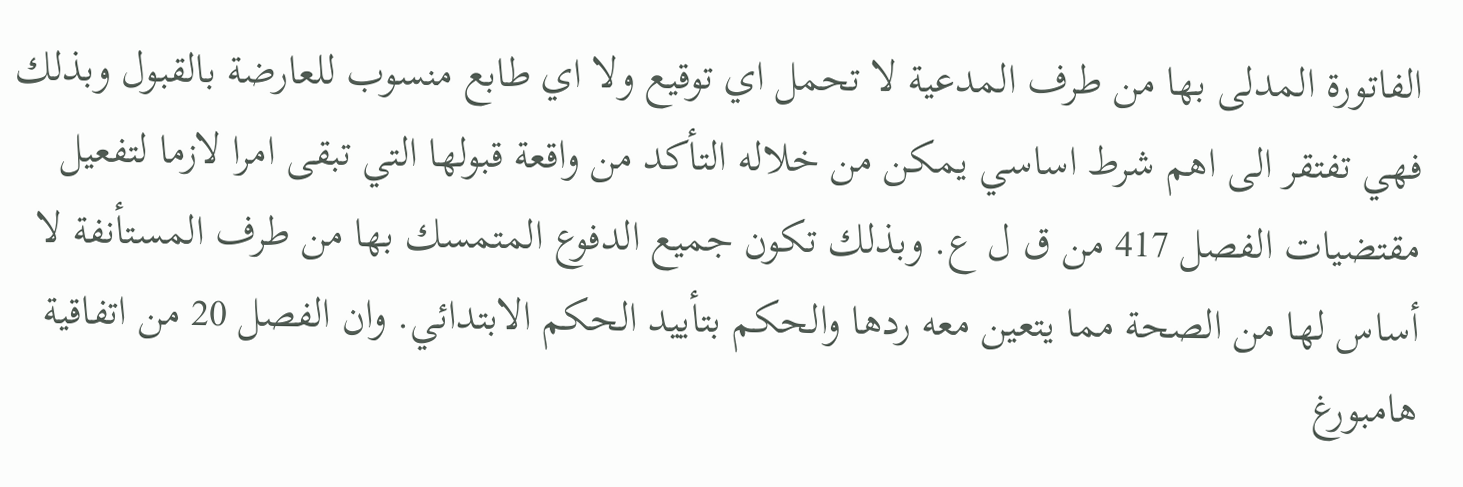الفاتورة المدلى بها من طرف المدعية لا تحمل اي توقيع ولا اي طابع منسوب للعارضة بالقبول وبذلك فهي تفتقر الى اهم شرط اساسي يمكن من خلاله التأكد من واقعة قبولها التي تبقى امرا لازما لتفعيل مقتضيات الفصل 417 من ق ل ع. وبذلك تكون جميع الدفوع المتمسك بها من طرف المستأنفة لا أساس لها من الصحة مما يتعين معه ردها والحكم بتأييد الحكم الابتدائي. وان الفصل 20 من اتفاقية هامبورغ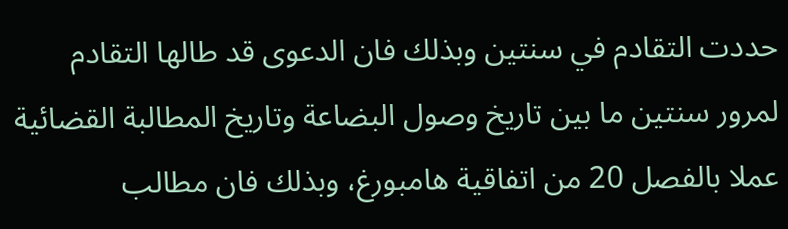حددت التقادم في سنتين وبذلك فان الدعوى قد طالها التقادم لمرور سنتين ما بين تاريخ وصول البضاعة وتاريخ المطالبة القضائية عملا بالفصل 20 من اتفاقية هامبورغ، وبذلك فان مطالب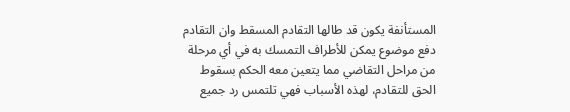المستأنفة يكون قد طالها التقادم المسقط وان التقادم دفع موضوع يمكن للأطراف التمسك به في أي مرحلة من مراحل التقاضي مما يتعين معه الحكم بسقوط الحق للتقادم، لهذه الأسباب فهي تلتمس رد جميع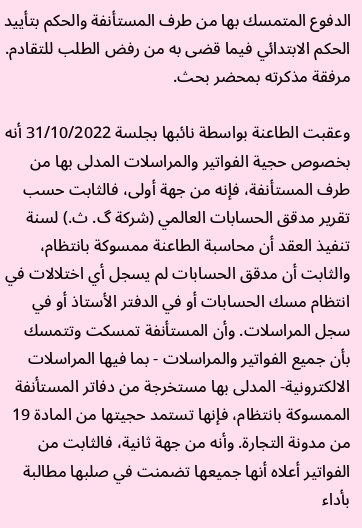الدفوع المتمسك بها من طرف المستأنفة والحكم بتأييد الحكم الابتدائي فيما قضی به من رفض الطلب للتقادم. مرفقة مذكرته بمحضر بحث.

وعقبت الطاعنة بواسطة نائبها بجلسة 31/10/2022 أنه بخصوص حجية الفواتير والمراسلات المدلى بها من طرف المستأنفة، فإنه من جهة أولى، فالثابت حسب تقرير مدقق الحسابات العالمي (شركة گ. ث.) لسنة تنفيذ العقد أن محاسبة الطاعنة ممسوكة بانتظام، والثابت أن مدقق الحسابات لم يسجل أي اختلالات في انتظام مسك الحسابات أو في الدفتر الأستاذ أو في سجل المراسلات. وأن المستأنفة تمسكت وتتمسك بأن جميع الفواتير والمراسلات - بما فيها المراسلات الالكترونية- المدلى بها مستخرجة من دفاتر المستأنفة الممسوكة بانتظام، فإنها تستمد حجيتها من المادة 19 من مدونة التجارة. وأنه من جهة ثانية، فالثابت من الفواتير أعلاه أنها جميعها تضمنت في صلبها مطالبة بأداء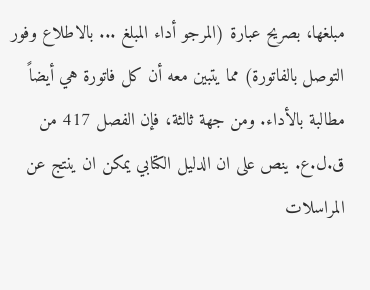مبلغها، بصريح عبارة (المرجو أداء المبلغ ... بالاطلاع وفور التوصل بالفاتورة) مما يتبين معه أن كل فاتورة هي أيضاً مطالبة بالأداء. ومن جهة ثالثة، فإن الفصل 417 من ق.ل.ع. ينص على ان الدليل الكتابي يمكن ان ينتج عن المراسلات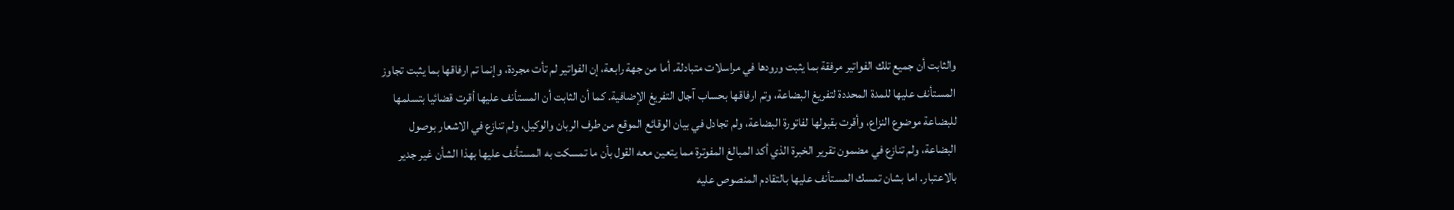والثابت أن جميع تلك الفواتير مرفقة بما يثبت ورودها في مراسلات متبادلة. أما من جهة رابعة، إن الفواتير لم تأت مجردة، وإنما تم ارفاقها بما يثبت تجاوز المستأنف عليها للمدة المحددة لتفريغ البضاعة، وتم ارفاقها بحساب آجال التفريغ الإضافية. كما أن الثابت أن المستأنف عليها أقرت قضائيا بتسلمها للبضاعة موضوع النزاع، وأقرت بقبولها لفاتورة البضاعة، ولم تجادل في بيان الوقائع الموقع من طرف الربان والوكيل، ولم تنازع في الاشعار بوصول البضاعة، ولم تنازع في مضمون تقرير الخبرة الذي أكد المبالغ المفوترة مما يتعين معه القول بأن ما تمسكت به المستأنف عليها بهذا الشأن غير جدير بالاعتبار. اما بشان تمسك المستأنف عليها بالتقادم المنصوص عليه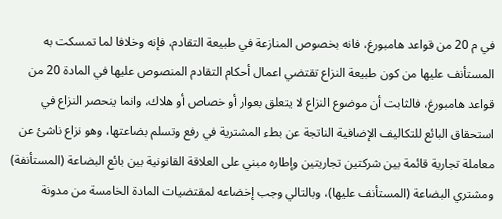في م 20 من قواعد هامبورغ، فانه بخصوص المنازعة في طبيعة التقادم، فإنه وخلافا لما تمسكت به المستأنف عليها من كون طبيعة النزاع تقتضي اعمال أحكام التقادم المنصوص عليها في المادة 20 من قواعد هامبورغ، فالثابت أن موضوع النزاع لا يتعلق بعوار أو خصاص أو هلاك، وانما ينحصر النزاع في استحقاق البائع للتكاليف الإضافية الناتجة عن بطء المشترية في رفع وتسلم بضاعتها، وهو نزاع ناشئ عن معاملة تجارية قائمة بين شركتين تجاريتين وإطاره مبني على العلاقة القانونية بين بائع البضاعة (المستأنفة) ومشتري البضاعة (المستأنف عليها)، وبالتالي وجب إخضاعه لمقتضيات المادة الخامسة من مدونة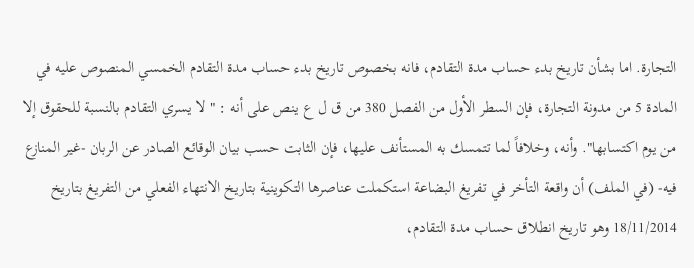التجارة. اما بشأن تاريخ بدء حساب مدة التقادم، فانه بخصوص تاريخ بدء حساب مدة التقادم الخمسي المنصوص عليه في المادة 5 من مدونة التجارة، فإن السطر الأول من الفصل 380 من ق ل ع ينص على أنه : " لا يسري التقادم بالنسبة للحقوق إلا من يوم اكتسابها". وأنه، وخلافاً لما تتمسك به المستأنف عليها، فإن الثابت حسب بيان الوقائع الصادر عن الربان -غير المنازع فيه- (في الملف) أن واقعة التأخر في تفريغ البضاعة استكملت عناصرها التكوينية بتاريخ الانتهاء الفعلي من التفريغ بتاريخ 18/11/2014 وهو تاريخ انطلاق حساب مدة التقادم،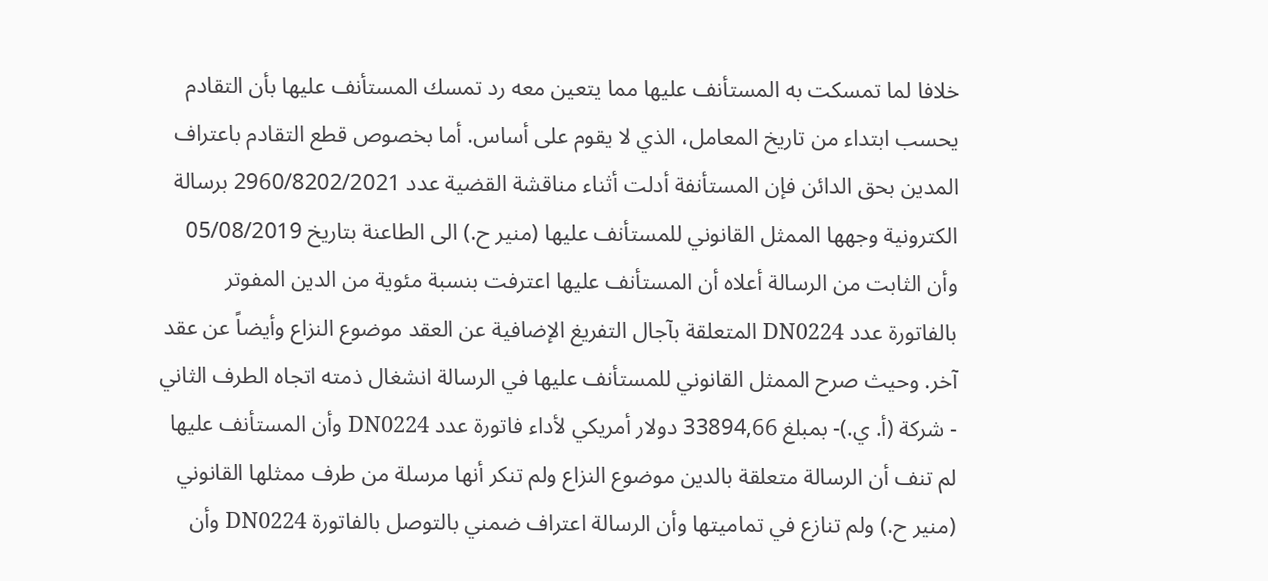خلافا لما تمسكت به المستأنف عليها مما يتعين معه رد تمسك المستأنف عليها بأن التقادم يحسب ابتداء من تاريخ المعامل، الذي لا يقوم على أساس. أما بخصوص قطع التقادم باعتراف المدين بحق الدائن فإن المستأنفة أدلت أثناء مناقشة القضية عدد 2960/8202/2021 برسالة الكترونية وجهها الممثل القانوني للمستأنف عليها (منير ح.) الى الطاعنة بتاريخ 05/08/2019 وأن الثابت من الرسالة أعلاه أن المستأنف عليها اعترفت بنسبة مئوية من الدين المفوتر بالفاتورة عدد DN0224 المتعلقة بآجال التفريغ الإضافية عن العقد موضوع النزاع وأيضاً عن عقد آخر. وحيث صرح الممثل القانوني للمستأنف عليها في الرسالة انشغال ذمته اتجاه الطرف الثاني - شركة (أ. ي.)- بمبلغ 33894,66 دولار أمريكي لأداء فاتورة عدد DN0224 وأن المستأنف عليها لم تنف أن الرسالة متعلقة بالدين موضوع النزاع ولم تنكر أنها مرسلة من طرف ممثلها القانوني (منير ح.) ولم تنازع في تماميتها وأن الرسالة اعتراف ضمني بالتوصل بالفاتورة DN0224 وأن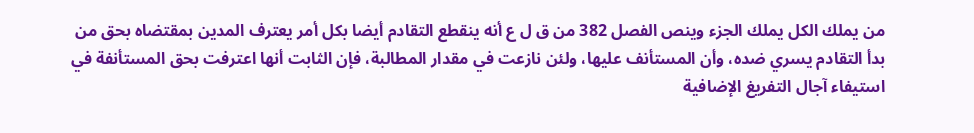من يملك الكل يملك الجزء وينص الفصل 382 من ق ل ع أنه ينقطع التقادم أيضا بكل أمر يعترف المدين بمقتضاه بحق من بدأ التقادم يسري ضده، وأن المستأنف عليها، ولئن نازعت في مقدار المطالبة، فإن الثابت أنها اعترفت بحق المستأنفة في استيفاء آجال التفريغ الإضافية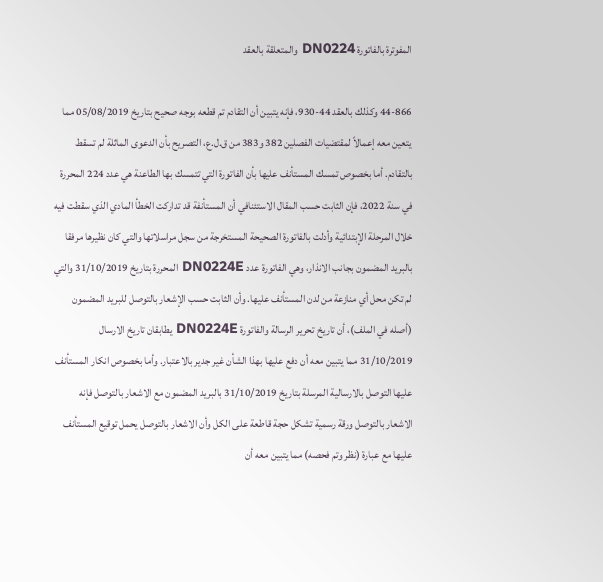المفوترة بالفاتورة DN0224 والمتعلقة بالعقد

44-866 وكذلك بالعقد 44-930، فإنه يتبين أن التقادم تم قطعه بوجه صحيح بتاريخ 05/08/2019 مما يتعين معه إعمالاً لمقتضيات الفصلين 382 و383 من ق.ل.ع، التصريح بأن الدعوى الماثلة لم تسقط بالتقادم. أما بخصوص تمسك المستأنف عليها بأن الفاتورة التي تتمسك بها الطاعنة هي عدد 224 المحررة في سنة 2022، فإن الثابت حسب المقال الاستئنافي أن المستأنفة قد تداركت الخطأ المادي الذي سقطت فيه خلال المرحلة الإبتدائية وأدلت بالفاتورة الصحيحة المستخرجة من سجل مراسلاتها والتي كان نظيرها مرفقا بالبريد المضمون بجانب الانذار، وهي الفاتورة عدد DN0224E المحررة بتاريخ 31/10/2019 والتي لم تكن محل أي منازعة من لدن المستأنف عليها. وأن الثابت حسب الإشعار بالتوصل للبريد المضمون (أصله في الملف)، أن تاريخ تحرير الرسالة والفاتورة DN0224E يطابقان تاريخ الارسال 31/10/2019 مما يتبين معه أن دفع عليها بهذا الشأن غير جدير بالاعتبار. وأما بخصوص انكار المستأنف عليها التوصل بالارسالية المرسلة بتاريخ 31/10/2019 بالبريد المضمون مع الاشعار بالتوصل فإنه الاشعار بالتوصل ورقة رسمية تشكل حجة قاطعة على الكل وأن الاشعار بالتوصل يحمل توقيع المستأنف عليها مع عبارة (نظر وتم فحصه) مما يتبين معه أن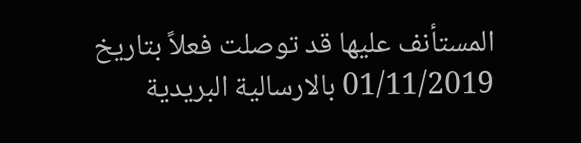المستأنف عليها قد توصلت فعلاً بتاريخ 01/11/2019 بالارسالية البريدية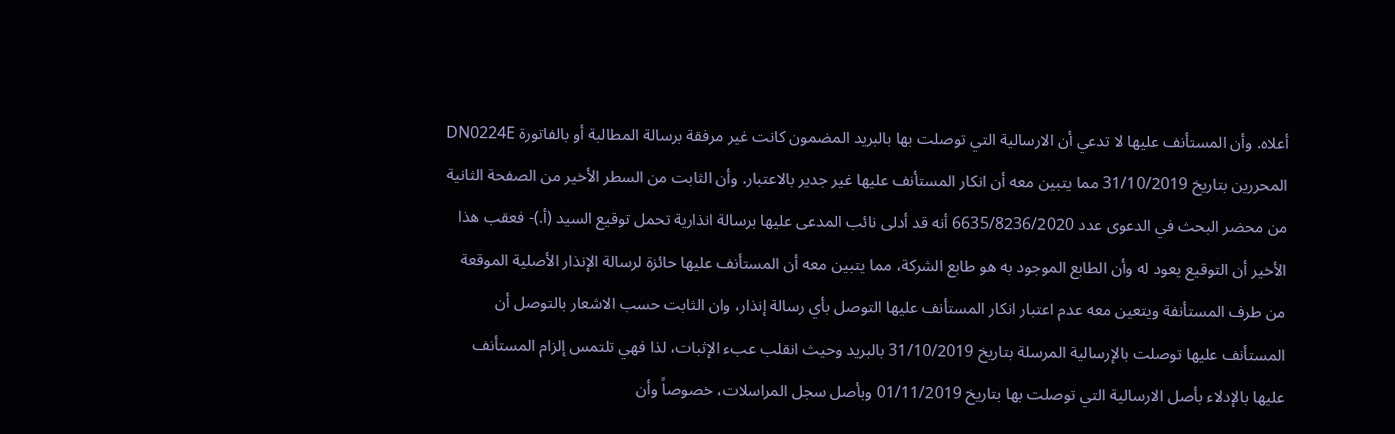أعلاه. وأن المستأنف عليها لا تدعي أن الارسالية التي توصلت بها بالبريد المضمون كانت غير مرفقة برسالة المطالبة أو بالفاتورة DN0224E المحررين بتاريخ 31/10/2019 مما يتبين معه أن انكار المستأنف عليها غير جدير بالاعتبار. وأن الثابت من السطر الأخير من الصفحة الثانية من محضر البحث في الدعوى عدد 6635/8236/2020 أنه قد أدلى نائب المدعى عليها برسالة انذارية تحمل توقيع السيد (أ.)- فعقب هذا الأخير أن التوقيع يعود له وأن الطابع الموجود به هو طابع الشركة، مما يتبين معه أن المستأنف عليها حائزة لرسالة الإنذار الأصلية الموقعة من طرف المستأنفة ويتعين معه عدم اعتبار انكار المستأنف عليها التوصل بأي رسالة إنذار، وان الثابت حسب الاشعار بالتوصل أن المستأنف عليها توصلت بالإرسالية المرسلة بتاريخ 31/10/2019 بالبريد وحيث انقلب عبء الإثبات، لذا فهي تلتمس إلزام المستأنف عليها بالإدلاء بأصل الارسالية التي توصلت بها بتاريخ 01/11/2019 وبأصل سجل المراسلات، خصوصاً وأن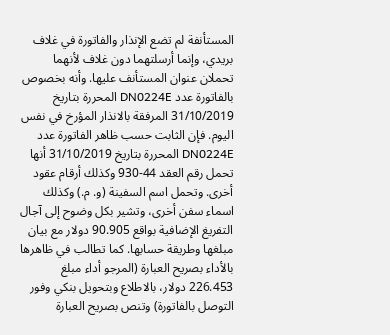المستأنفة لم تضع الإنذار والفاتورة في غلاف بريدي، وإنما أرسلتهما دون غلاف لأنهما تحملان عنوان المستأنف عليها. وأنه بخصوص بالفاتورة عدد DN0224E المحررة بتاريخ 31/10/2019 المرفقة بالانذار المؤرخ في نفس اليوم. فإن الثابت حسب ظاهر الفاتورة عدد DN0224E المحررة بتاريخ 31/10/2019 أنها تحمل رقم العقد 44-930 وكذلك أرقام عقود أخرى. وتحمل اسم السفينة (و. م.) وكذلك اسماء سفن أخرى، وتشير بكل وضوح إلى آجال التفريغ الإضافية بواقع 90.905 دولار مع بيان مبلغها وطريقة حسابها. كما تطالب في ظاهرها بالأداء بصريح العبارة (المرجو أداء مبلغ 226.453 دولار، بالاطلاع وبتحويل بنكي وفور التوصل بالفاتورة) وتنص بصريح العبارة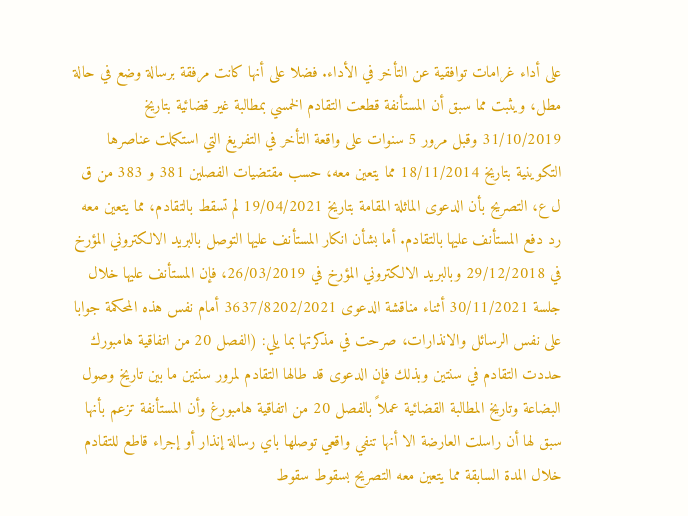على أداء غرامات توافقية عن التأخر في الأداء. فضلا على أنها كانت مرفقة برسالة وضع في حالة مطل، ويثبت مما سبق أن المستأنفة قطعت التقادم الخمسي بمطالبة غير قضائية بتاريخ 31/10/2019 وقبل مرور 5 سنوات على واقعة التأخر في التفريغ التي استكملت عناصرها التكوينية بتاريخ 18/11/2014 مما يتعين معه، حسب مقتضيات الفصلين 381 و 383 من ق ل ع، التصريح بأن الدعوى الماثلة المقامة بتاريخ 19/04/2021 لم تسقط بالتقادم، مما يتعين معه رد دفع المستأنف عليها بالتقادم. أما بشأن انكار المستأنف عليها التوصل بالبريد الالكتروني المؤرخ في 29/12/2018 وبالبريد الالكتروني المؤرخ في 26/03/2019، فإن المستأنف عليها خلال جلسة 30/11/2021 أثناء مناقشة الدعوى 3637/8202/2021 أمام نفس هذه المحكمة جوابا على نفس الرسائل والانذارات، صرحت في مذكرتها بما يلي: (الفصل 20 من اتفاقية هامبورك حددت التقادم في سنتين وبذلك فإن الدعوى قد طالها التقادم لمرور سنتين ما بين تاريخ وصول البضاعة وتاريخ المطالبة القضائية عملاً بالفصل 20 من اتفاقية هامبورغ وأن المستأنفة تزعم بأنها سبق لها أن راسلت العارضة الا أنها تنفي واقعي توصلها باي رسالة إنذار أو إجراء قاطع للتقادم خلال المدة السابقة مما يتعين معه التصريح بسقوط سقوط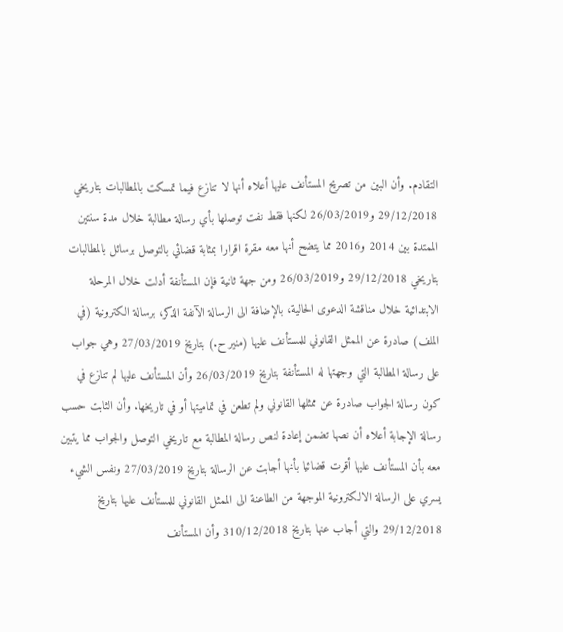التقادم. وأن البين من تصريح المستأنف عليها أعلاه أنها لا تنازع فيما تمسكت بالمطالبات بتاريخي 29/12/2018 و26/03/2019 لكنها فقط نفت توصلها بأي رسالة مطالبة خلال مدة سنتين الممتدة بين 2014 و2016 مما يتضح أنها معه مقرة اقرارا بمثابة قضائي بالتوصل برسائل بالمطالبات بتاريخي 29/12/2018 و26/03/2019 ومن جهة ثانية فإن المستأنفة أدلت خلال المرحلة الابتدائية خلال مناقشة الدعوى الحالية، بالإضافة الى الرسالة الآنفة الذكر، برسالة الكترونية (في الملف) صادرة عن الممثل القانوني للمستأنف عليها (منير ح.) بتاريخ 27/03/2019 وهي جواب على رسالة المطالبة التي وجهتها له المستأنفة بتاريخ 26/03/2019 وأن المستأنف عليها لم تنازع في كون رسالة الجواب صادرة عن ممثلها القانوني ولم تطعن في تماميتها أو في تاريخها. وأن الثابت حسب رسالة الإجابة أعلاه أن نصها تضمن إعادة لنص رسالة المطالبة مع تاريخي التوصل والجواب مما يتبين معه بأن المستأنف عليها أقرت قضائيا بأنها أجابت عن الرسالة بتاريخ 27/03/2019 ونفس الشيء يسري على الرسالة الالكترونية الموجهة من الطاعنة الى الممثل القانوني للمستأنف عليها بتاريخ 29/12/2018 والتي أجاب عنها بتاريخ 310/12/2018 وأن المستأنف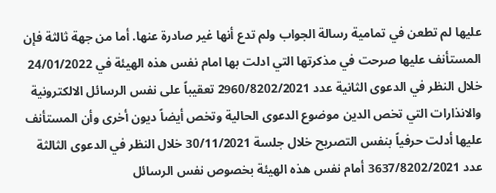عليها لم تطعن في تمامية رسالة الجواب ولم تدع أنها غير صادرة عنها. أما من جهة ثالثة فإن المستأنف عليها صرحت في مذكرتها التي ادلت بها امام نفس هذه الهيئة في 24/01/2022 خلال النظر في الدعوى الثانية عدد 2960/8202/2021 تعقيباً على نفس الرسائل الالكترونية والانذارات التي تخص الدين موضوع الدعوى الحالية وتخص أيضاً ديون أخرى وأن المستأنف عليها أدلت حرفياً بنفس التصريح خلال جلسة 30/11/2021 خلال النظر في الدعوى الثالثة عدد 3637/8202/2021 أمام نفس هذه الهيئة بخصوص نفس الرسائل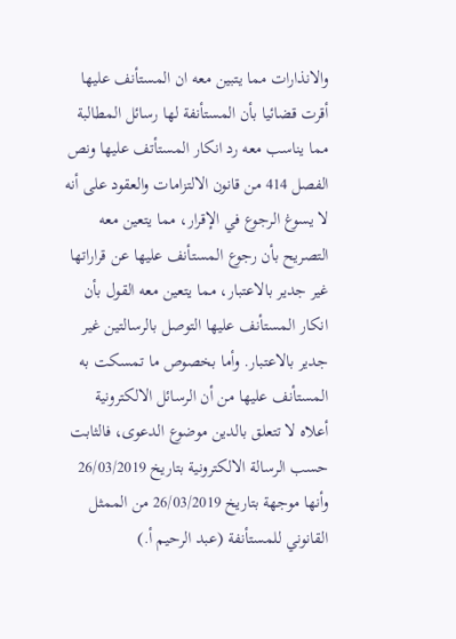والانذارات مما يتبين معه ان المستأنف عليها أقرت قضائيا بأن المستأنفة لها رسائل المطالبة مما يناسب معه رد انكار المستأتف عليها ونص الفصل 414 من قانون الالتزامات والعقود على أنه لا يسوغ الرجوع في الإقرار، مما يتعين معه التصريح بأن رجوع المستأنف عليها عن قراراتها غير جدير بالاعتبار، مما يتعين معه القول بأن انكار المستأنف عليها التوصل بالرسالتين غير جدير بالاعتبار. وأما بخصوص ما تمسكت به المستأنف عليها من أن الرسائل الالكترونية أعلاه لا تتعلق بالدين موضوع الدعوى، فالثابت حسب الرسالة الالكترونية بتاريخ 26/03/2019 وأنها موجهة بتاريخ 26/03/2019 من الممثل القانوني للمستأنفة (عبد الرحيم أ.)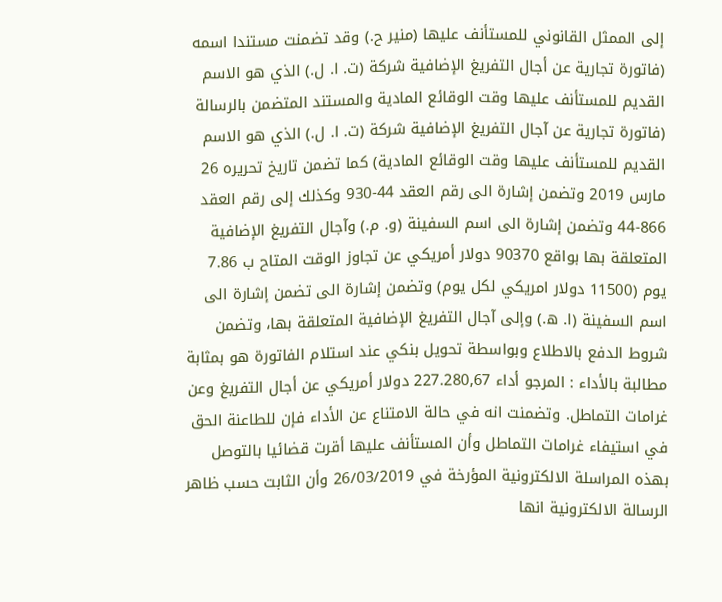إلى الممثل القانوني للمستأنف عليها (منير ح.) وقد تضمنت مستندا اسمه (فاتورة تجارية عن أجال التفريغ الإضافية شركة (ت. ا. ل.) الذي هو الاسم القديم للمستأنف عليها وقت الوقائع المادية والمستند المتضمن بالرسالة (فاتورة تجارية عن آجال التفريغ الإضافية شركة (ت. ا. ل.) الذي هو الاسم القديم للمستأنف عليها وقت الوقائع المادية) كما تضمن تاريخ تحريره 26 مارس 2019 وتضمن إشارة الى رقم العقد 44-930 وكذلك إلى رقم العقد 866-44 وتضمن إشارة الى اسم السفينة (و. م.) وآجال التفريغ الإضافية المتعلقة بها بواقع 90370 دولار أمريكي عن تجاوز الوقت المتاح ب 7.86 يوم (11500 دولار امريكي لكل يوم) وتضمن إشارة الى تضمن إشارة الى اسم السفينة (ا. ه.) وإلى آجال التفريغ الإضافية المتعلقة بها، وتضمن شروط الدفع بالاطلاع وبواسطة تحويل بنكي عند استلام الفاتورة هو بمثابة مطالبة بالأداء : المرجو أداء 227.280,67 دولار أمريكي عن أجال التفريغ وعن غرامات التماطل. وتضمنت انه في حالة الامتناع عن الأداء فإن للطاعنة الحق في استيفاء غرامات التماطل وأن المستأنف عليها أقرت قضائيا بالتوصل بهذه المراسلة الالكترونية المؤرخة في 26/03/2019 وأن الثابت حسب ظاهر الرسالة الالكترونية انها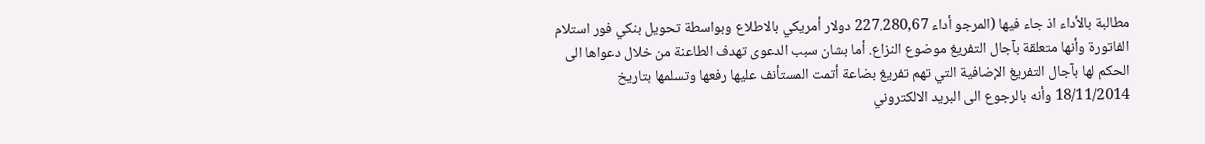مطالبة بالأداء اذ جاء فيها (المرجو أداء 227.280,67 دولار أمريكي بالاطلاع وبواسطة تحويل بنكي فور استلام الفاتورة وأنها متعلقة بآجال التفريغ موضوع النزاع. أما بشان سبب الدعوى تهدف الطاعنة من خلال دعواها الى الحكم لها بآجال التفريغ الإضافية التي تهم تفريغ بضاعة أتمت المستأنف عليها رفعها وتسلمها بتاريخ 18/11/2014 وأنه بالرجوع الى البريد الالكتروني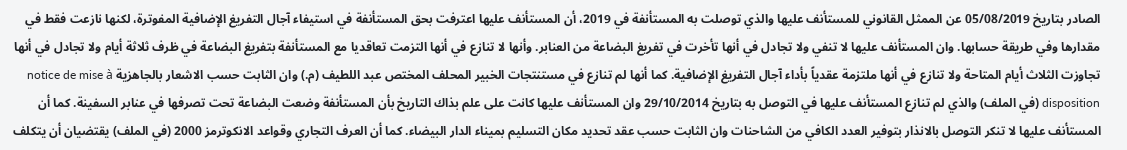الصادر بتاريخ 05/08/2019 عن الممثل القانوني للمستأنف عليها والذي توصلت به المستأنفة في 2019، أن المستأنف عليها اعترفت بحق المستأنفة في استيفاء آجال التفريغ الإضافية المفوترة، لكنها نازعت فقط في مقدارها وفي طريقة حسابها. وان المستأنف عليها لا تنفي ولا تجادل في أنها تأخرت في تفريغ البضاعة من العنابر. وأنها لا تنازع في أنها التزمت تعاقديا مع المستأنفة بتفريغ البضاعة في ظرف ثلاثة أيام ولا تجادل في أنها تجاوزت الثلاث أيام المتاحة ولا تنازع في أنها ملتزمة عقدياً بأداء آجال التفريغ الإضافية. كما أنها لم تنازع في مستنتجات الخبير المحلف المختص عبد اللطيف (م.) وان الثابت حسب الاشعار بالجاهزية notice de mise à disposition (في الملف) والذي لم تنازع المستأنف عليها في التوصل به بتاريخ 29/10/2014 وان المستأنف عليها كانت على علم بذاك التاريخ بأن المستأنفة وضعت البضاعة تحت تصرفها في عنابر السفينة. كما أن المستأنف عليها لا تنكر التوصل بالانذار بتوفير العدد الكافي من الشاحنات وان الثابت حسب عقد تحديد مكان التسليم بميناء الدار البيضاء. كما أن العرف التجاري وقواعد الانكوترمز 2000 (في الملف) يقتضيان أن يتكلف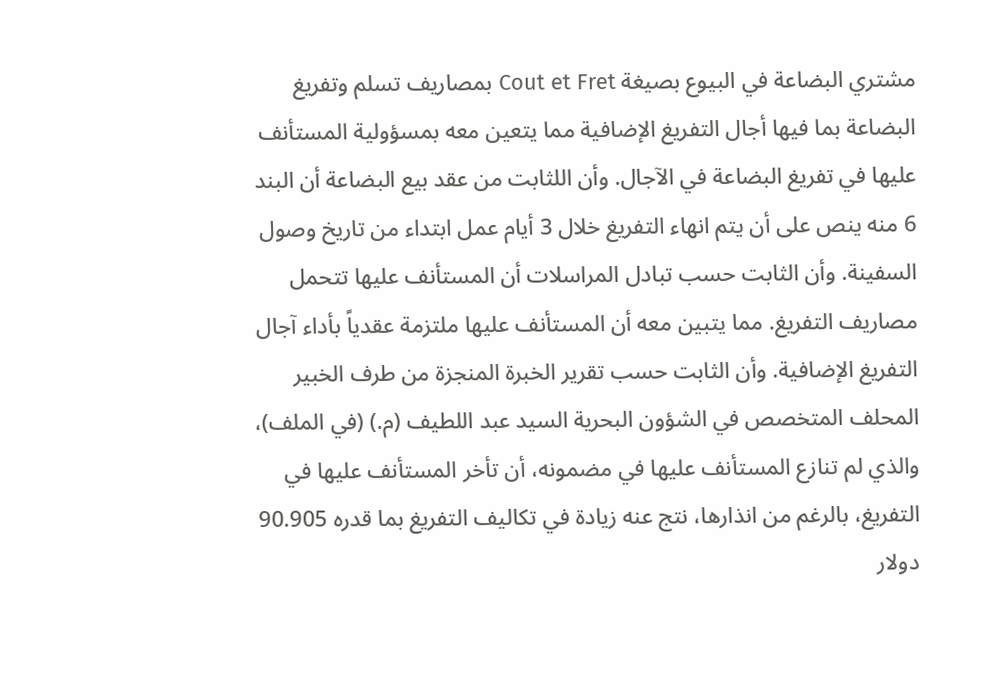مشتري البضاعة في البيوع بصيغة Cout et Fret بمصاريف تسلم وتفريغ البضاعة بما فيها أجال التفريغ الإضافية مما يتعين معه بمسؤولية المستأنف عليها في تفريغ البضاعة في الآجال. وأن اللثابت من عقد بيع البضاعة أن البند 6 منه ينص على أن يتم انهاء التفريغ خلال 3 أيام عمل ابتداء من تاريخ وصول السفينة. وأن الثابت حسب تبادل المراسلات أن المستأنف عليها تتحمل مصاريف التفريغ. مما يتبين معه أن المستأنف عليها ملتزمة عقدياً بأداء آجال التفريغ الإضافية. وأن الثابت حسب تقرير الخبرة المنجزة من طرف الخبير المحلف المتخصص في الشؤون البحرية السيد عبد اللطيف (م.) (في الملف)، والذي لم تنازع المستأنف عليها في مضمونه، أن تأخر المستأنف عليها في التفريغ، بالرغم من انذارها، نتج عنه زيادة في تكاليف التفريغ بما قدره 90.905 دولار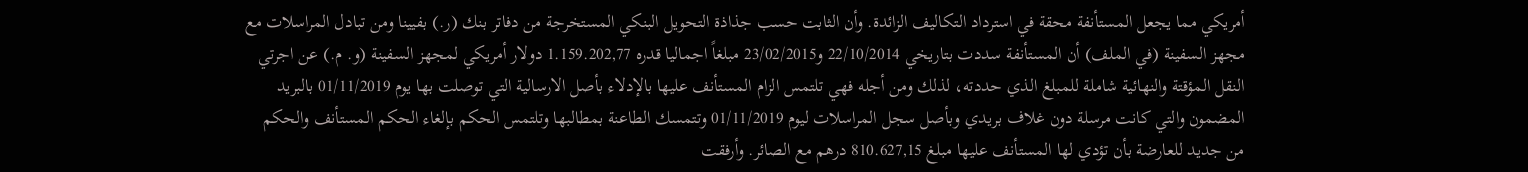أمريكي مما يجعل المستأنفة محقة في استرداد التكاليف الزائدة. وأن الثابت حسب جذاذة التحويل البنكي المستخرجة من دفاتر بنك (ر.) بفيينا ومن تبادل المراسلات مع مجهز السفينة (في الملف) أن المستأنفة سددت بتاريخي 22/10/2014 و23/02/2015 مبلغاً اجماليا قدره 1.159.202,77 دولار أمريكي لمجهز السفينة (و. م.) عن اجرتي النقل المؤقتة والنهائية شاملة للمبلغ الذي حددته، لذلك ومن أجله فهي تلتمس الزام المستأنف عليها بالإدلاء بأصل الارسالية التي توصلت بها يوم 01/11/2019 بالبريد المضمون والتي كانت مرسلة دون غلاف بريدي وبأصل سجل المراسلات ليوم 01/11/2019 وتتمسك الطاعنة بمطالبها وتلتمس الحكم بإلغاء الحكم المستأنف والحكم من جديد للعارضة بأن تؤدي لها المستأنف عليها مبلغ 810.627,15 درهم مع الصائر. وأرفقت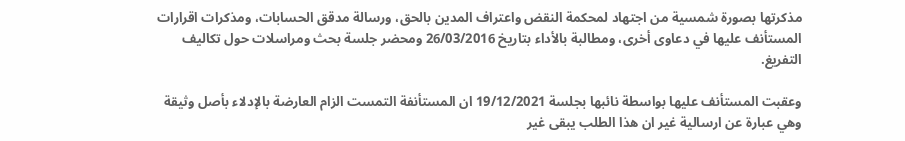مذكرتها بصورة شمسية من اجتهاد لمحكمة النقض واعتراف المدين بالحق، ورسالة مدقق الحسابات، ومذكرات اقرارات المستأنف عليها في دعاوى أخرى، ومطالبة بالأداء بتاريخ 26/03/2016 ومحضر جلسة بحث ومراسلات حول تكاليف التفريغ.

وعقبت المستأنف عليها بواسطة نائبها بجلسة 19/12/2021 ان المستأنفة التمست الزام العارضة بالإدلاء بأصل وثيقة وهي عبارة عن ارسالية غير ان هذا الطلب يبقى غير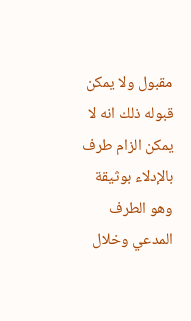مقبول ولا يمكن قبوله ذلك انه لا يمكن الزام طرف بالإدلاء بوثيقة وهو الطرف المدعي وخلال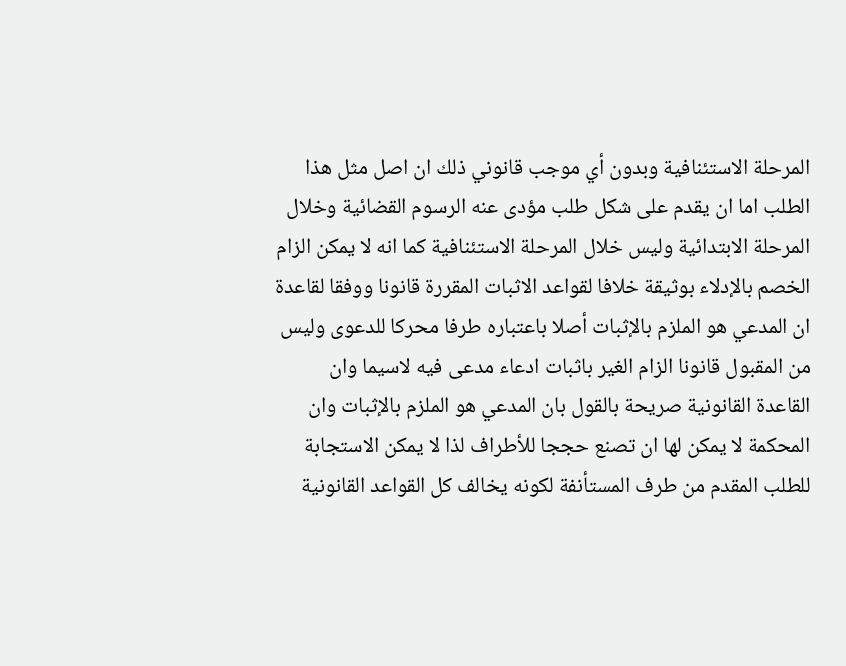المرحلة الاستئنافية وبدون أي موجب قانوني ذلك ان اصل مثل هذا الطلب اما ان يقدم على شكل طلب مؤدى عنه الرسوم القضائية وخلال المرحلة الابتدائية وليس خلال المرحلة الاستئنافية كما انه لا يمكن الزام الخصم بالإدلاء بوثيقة خلافا لقواعد الاثبات المقررة قانونا ووفقا لقاعدة ان المدعي هو الملزم بالإثبات أصلا باعتباره طرفا محركا للدعوى وليس من المقبول قانونا الزام الغير باثبات ادعاء مدعى فيه لاسيما وان القاعدة القانونية صريحة بالقول بان المدعي هو الملزم بالإثبات وان المحكمة لا يمكن لها ان تصنع حججا للأطراف لذا لا يمكن الاستجابة للطلب المقدم من طرف المستأنفة لكونه يخالف كل القواعد القانونية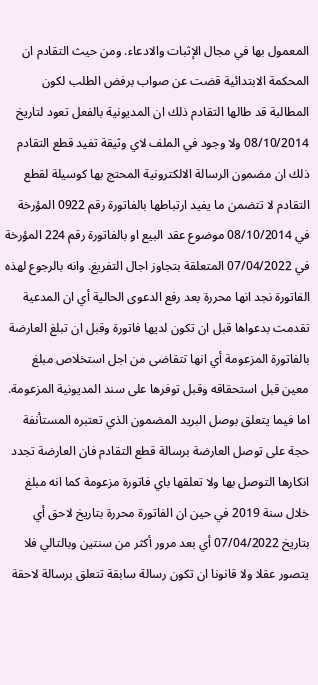المعمول بها في مجال الإثبات والادعاء. ومن حيث التقادم ان المحكمة الابتدائية قضت عن صواب برفض الطلب لكون المطالبة قد طالها التقادم ذلك ان المديونية بالفعل تعود لتاريخ 08/10/2014 ولا وجود في الملف لاي وثيقة تفيد قطع التقادم ذلك ان مضمون الرسالة الالكترونية المحتج بها كوسيلة لقطع التقادم لا تتضمن ما يفيد ارتباطها بالفاتورة رقم 0922 المؤرخة في 08/10/2014 موضوع عقد البيع او بالفاتورة رقم 224 المؤرخة في 07/04/2022 المتعلقة بتجاوز اجال التفريغ. وانه بالرجوع لهذه الفاتورة نجد انها محررة بعد رفع الدعوى الحالية أي ان المدعية تقدمت بدعواها قبل ان تكون لديها فاتورة وقبل ان تبلغ العارضة بالفاتورة المزعومة أي انها تتقاضى من اجل استخلاص مبلغ معين قبل استحقاقه وقبل توفرها على سند المديونية المزعومة. اما فيما يتعلق بوصل البريد المضمون الذي تعتبره المستأنفة حجة على توصل العارضة برسالة قطع التقادم فان العارضة تجدد انكارها التوصل بها ولا تعلقها باي فاتورة مزعومة كما انه مبلغ خلال سنة 2019 في حين ان الفاتورة محررة بتاريخ لاحق أي بتاريخ 07/04/2022 أي بعد مرور أكثر من سنتين وبالتالي فلا يتصور عقلا ولا قانونا ان تكون رسالة سابقة تتعلق برسالة لاحقة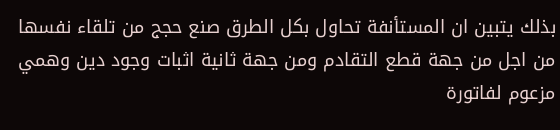بذلك يتبين ان المستأنفة تحاول بكل الطرق صنع حجج من تلقاء نفسها من اجل من جهة قطع التقادم ومن جهة ثانية اثبات وجود دين وهمي مزعوم لفاتورة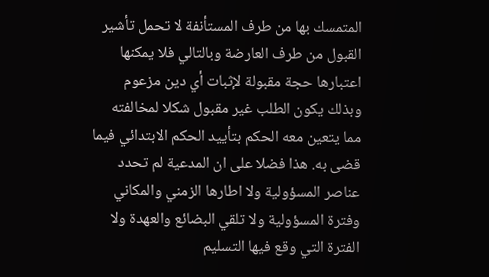المتمسك بها من طرف المستأنفة لا تحمل تأشير القبول من طرف العارضة وبالتالي فلا يمكنها اعتبارها حجة مقبولة لإثبات أي دين مزعوم وبذلك يكون الطلب غير مقبول شكلا لمخالفته مما يتعين معه الحكم بتأييد الحكم الابتدائي فيما قضى به. هذا فضلا على ان المدعية لم تحدد عناصر المسؤولية ولا اطارها الزمني والمكاني وفترة المسؤولية ولا تلقي البضائع والعهدة ولا الفترة التي وقع فيها التسليم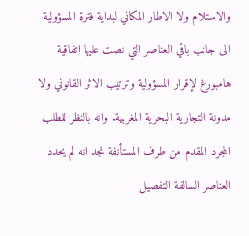والاستلام ولا الاطار المكاني لبداية فترة المسؤولية الى جانب باقي العناصر التي نصت عليها اتفاقية هامبورغ لإقرار المسؤولية وترتيب الاثر القانوني ولا مدونة التجارية البحرية المغربية. وانه بالنظر للطلب المجرد المقدم من طرف المستأنفة نجد انه لم يحدد العناصر السالفة التفصيل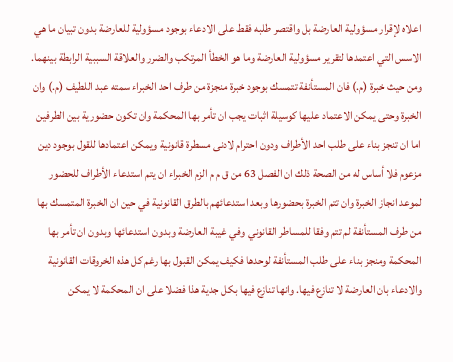اعلاه لإقرار مسؤولية العارضة بل واقتصر طلبه فقط على الادعاء بوجود مسؤولية للعارضة بدون تبيان ما هي الاسس التي اعتمدها لتقرير مسؤولية العارضة وما هو الخطأ المرتكب والضرر والعلاقة السببية الرابطة بينهما. ومن حيث خبرة (م.) فان المستأنفة تتمسك بوجود خبرة منجزة من طرف احد الخبراء سمته عبد اللطيف (م.) وان الخبرة وحتى يمكن الاعتماد عليها كوسيلة اثبات يجب ان تأمر بها المحكمة وان تكون حضورية بين الطرفين اما ان تنجز بناء على طلب احد الأطراف ودون احترام لادنى مسطرة قانونية ويمكن اعتمادها للقول بوجود دين مزعوم فلا أساس له من الصحة ذلك ان الفصل 63 من ق م م الزم الخبراء ان يتم استدعاء الأطراف للحضور لموعد انجاز الخبرة وان تتم الخبرة بحضورها وبعد استدعائهم بالطرق القانونية في حين ان الخبرة المتمسك بها من طرف المستأنفة لم تتم وفقا للمساطر القانوني وفي غيبة العارضة وبدون استدعائها وبدون ان تأمر بها المحكمة ومنجز بناء على طلب المستأنفة لوحدها فكيف يمكن القبول بها رغم كل هذه الخروقات القانونية والادعاء بان العارضة لا تنازع فيها. وانها تنازع فيها بكل جدية هذا فضلا على ان المحكمة لا يمكن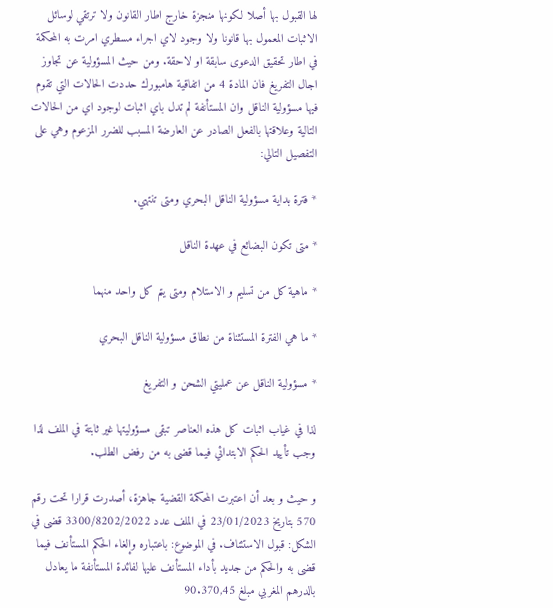لها القبول بها أصلا لكونها منجزة خارج اطار القانون ولا ترتقي لوسائل الاثبات المعمول بها قانونا ولا وجود لاي اجراء مسطري امرت به المحكمة في اطار تحقيق الدعوى سابقة او لاحقة. ومن حيث المسؤولية عن تجاوز اجال التفريغ فان المادة 4 من اتفاقية هامبورك حددت الحالات التي تقوم فيها مسؤولية الناقل وان المستأنفة لم تدل باي اثبات لوجود اي من الحالات التالية وعلاقتها بالفعل الصادر عن العارضة المسبب للضرر المزعوم وهي على التفصيل التالي:

* فترة بداية مسؤولية الناقل البحري ومتى تنتهي.

* متى تكون البضائع في عهدة الناقل

* ماهية كل من تسليم و الاستلام ومتى يتم كل واحد منهما

* ما هي الفترة المستثناة من نطاق مسؤولية الناقل البحري

* مسؤولية الناقل عن عمليتي الشحن و التفريغ

لذا في غياب اثبات كل هذه العناصر تبقى مسؤوليتها غير ثابتة في الملف لذا وجب تأييد الحكم الابتدائي فيما قضى به من رفض الطلب.

و حيث و بعد أن اعتبرت المحكمة القضية جاهزة، أصدرت قرارا تحت رقم 570 بتاريخ 23/01/2023 في الملف عدد 3300/8202/2022 قضى في الشكل: قبول الاستئناف. في الموضوع: باعتباره وإلغاء الحكم المستأنف فيما قضى به والحكم من جديد بأداء المستأنف عليها لفائدة المستأنفة ما يعادل بالدرهم المغربي مبلغ 90.370,45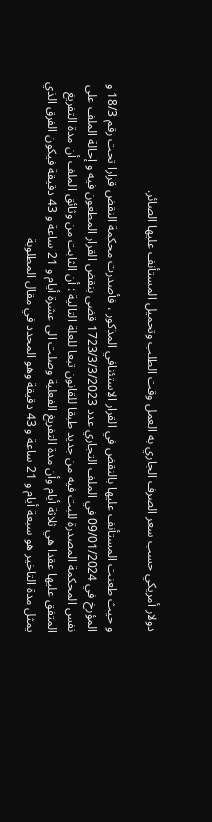دولار أمريكي حسب سعر الصرف الجاري به العمل وقت الطلب وتحميل المستأنف عليها الصائر.

و حيث طعنت المستأنف عليها بالنقض في القرار الاستئنافي المذكور ، فأصدرت محكمة النقض قرارا تحت رقم 18/3 و المؤرخ في 09/01/2024 في الملف التجاري عدد 1723/3/3/2023 قضى بنقض القرار المطعون فيه و إحالة الملف على نفس المحكمة المصدرة للبت فيه من جديد طبقا للقانون تبعا للعلة التالية : أن الثابت من وثائق الملف أن مدة التفريغ المتفق عليها عقدا هي ثلاثة أيام وأن مدة التفريغ الفعلية وصلت الى عشرة أيام و 21 ساعة و 43 دقيقة فيكون الفرق الذي يمثل مدة التاخير هو سبعة أيام و 21 ساعة و 43 دقيقة وهو المحدد في مقال المطلوبة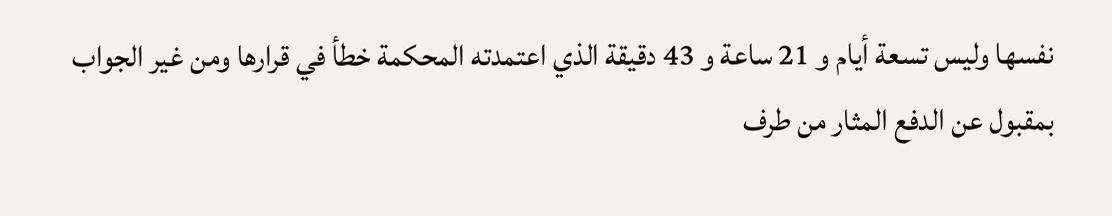نفسها وليس تسعة أيام و 21 ساعة و 43 دقيقة الذي اعتمدته المحكمة خطأ في قرارها ومن غير الجواب بمقبول عن الدفع المثار من طرف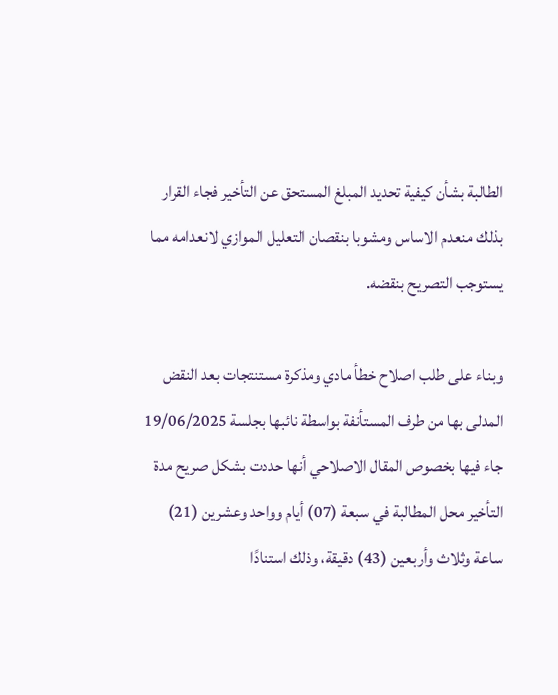الطالبة بشأن كيفية تحديد المبلغ المستحق عن التأخير فجاء القرار بذلك منعدم الاساس ومشوبا بنقصان التعليل الموازي لانعدامه مما يستوجب التصريح بنقضه.

وبناء على طلب اصلاح خطأ مادي ومذكرة مستنتجات بعد النقض المدلى بها من طرف المستأنفة بواسطة نائبها بجلسة 19/06/2025 جاء فيها بخصوص المقال الاصلاحي أنها حددت بشكل صريح مدة التأخير محل المطالبة في سبعة (07) أيام وواحد وعشرين (21) ساعة وثلاث وأربعين (43) دقيقة، وذلك استنادًا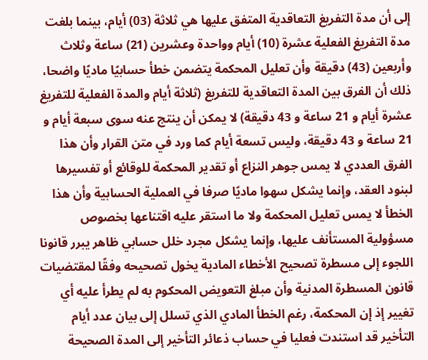إلى أن مدة التفريغ التعاقدية المتفق عليها هي ثلاثة (03) أيام، بينما بلغت مدة التفريغ الفعلية عشرة (10) أيام وواحدة وعشرين (21) ساعة وثلاث وأربعين (43) دقيقة وأن تعليل المحكمة يتضمن خطأ حسابيًا ماديًا واضحا، ذلك أن الفرق بين المدة التعاقدية للتفريغ (ثلاثة أيام والمدة الفعلية للتفريغ عشرة أيام و 21 ساعة و 43 دقيقة) لا يمكن أن ينتج عنه سوى سبعة أيام و 21 ساعة و 43 دقيقة، وليس تسعة أيام كما ورد في متن القرار وأن هذا الفرق العددي لا يمس جوهر النزاع أو تقدير المحكمة للوقائع أو تفسيرها لبنود العقد، وإنما يشكل سهوا ماديًا صرفا في العملية الحسابية وأن هذا الخطأ لا يمس تعليل المحكمة ولا ما استقر عليه اقتناعها بخصوص مسؤولية المستأنف عليها، وإنما يشكل مجرد خلل حسابي ظاهر يبرر قانونا اللجوء إلى مسطرة تصحيح الأخطاء المادية يخول تصحيحه وفقًا لمقتضيات قانون المسطرة المدنية وأن مبلغ التعويض المحكوم به لم يطرأ عليه أي تغيير إذ إن المحكمة، رغم الخطأ المادي الذي تسلل إلى بيان عدد أيام التأخير قد استندت فعليا في حساب ذعائر التأخير إلى المدة الصحيحة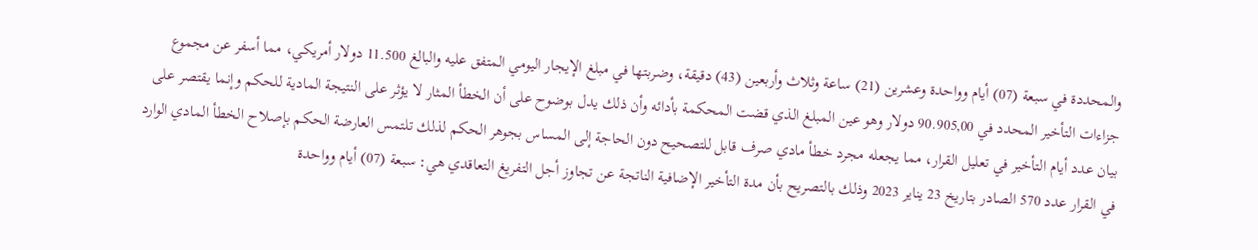والمحددة في سبعة (07) أيام وواحدة وعشرين (21) ساعة وثلاث وأربعين (43) دقيقة، وضربتها في مبلغ الإيجار اليومي المتفق عليه والبالغ 11.500 دولار أمريكي، مما أسفر عن مجموع جزاءات التأخير المحدد في 90.905,00 دولار وهو عين المبلغ الذي قضت المحكمة بأدائه وأن ذلك يدل بوضوح على أن الخطأ المثار لا يؤثر على النتيجة المادية للحكم وإنما يقتصر على بيان عدد أيام التأخير في تعليل القرار، مما يجعله مجرد خطأ مادي صرف قابل للتصحيح دون الحاجة إلى المساس بجوهر الحكم لذلك تلتمس العارضة الحكم بإصلاح الخطأ المادي الوارد في القرار عدد 570 الصادر بتاريخ 23 يناير 2023 وذلك بالتصريح بأن مدة التأخير الإضافية الناتجة عن تجاوز أجل التفريغ التعاقدي هي: سبعة (07) أيام وواحدة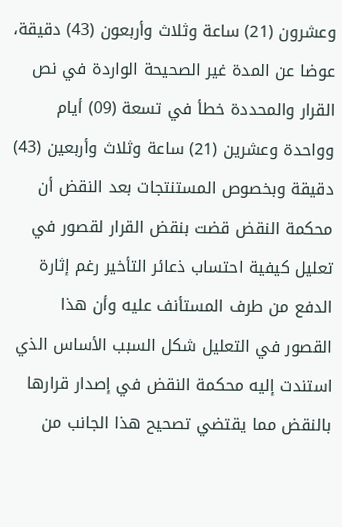وعشرون (21) ساعة وثلاث وأربعون (43) دقيقة، عوضا عن المدة غير الصحيحة الواردة في نص القرار والمحددة خطأ في تسعة (09) أيام وواحدة وعشرين (21) ساعة وثلاث وأربعين (43) دقيقة وبخصوص المستنتجات بعد النقض أن محكمة النقض قضت بنقض القرار لقصور في تعليل كيفية احتساب ذعائر التأخير رغم إثارة الدفع من طرف المستأنف عليه وأن هذا القصور في التعليل شكل السبب الأساس الذي استندت إليه محكمة النقض في إصدار قرارها بالنقض مما يقتضي تصحيح هذا الجانب من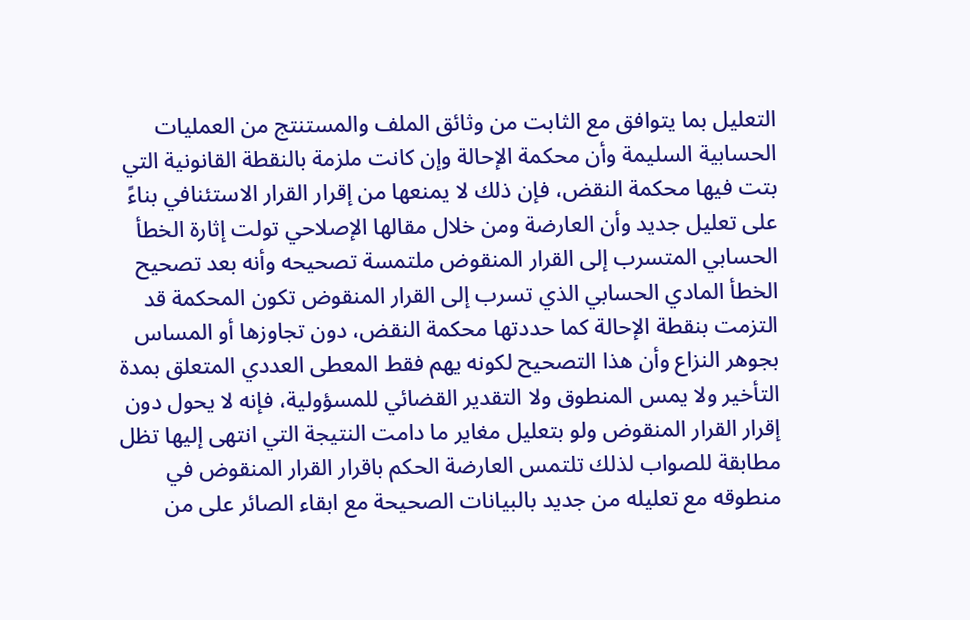التعليل بما يتوافق مع الثابت من وثائق الملف والمستنتج من العمليات الحسابية السليمة وأن محكمة الإحالة وإن كانت ملزمة بالنقطة القانونية التي بتت فيها محكمة النقض، فإن ذلك لا يمنعها من إقرار القرار الاستئنافي بناءً على تعليل جديد وأن العارضة ومن خلال مقالها الإصلاحي تولت إثارة الخطأ الحسابي المتسرب إلى القرار المنقوض ملتمسة تصحيحه وأنه بعد تصحيح الخطأ المادي الحسابي الذي تسرب إلى القرار المنقوض تكون المحكمة قد التزمت بنقطة الإحالة كما حددتها محكمة النقض، دون تجاوزها أو المساس بجوهر النزاع وأن هذا التصحيح لكونه يهم فقط المعطى العددي المتعلق بمدة التأخير ولا يمس المنطوق ولا التقدير القضائي للمسؤولية، فإنه لا يحول دون إقرار القرار المنقوض ولو بتعليل مغاير ما دامت النتيجة التي انتهى إليها تظل مطابقة للصواب لذلك تلتمس العارضة الحكم باقرار القرار المنقوض في منطوقه مع تعليله من جديد بالبيانات الصحيحة مع ابقاء الصائر على من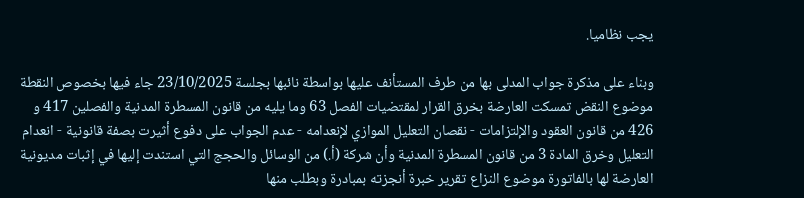يجب نظاميا.

وبناء على مذكرة جواب المدلى بها من طرف المستأنف عليها بواسطة نائبها بجلسة 23/10/2025 جاء فيها بخصوص النقطة موضوع النقض تمسكت العارضة بخرق القرار لمقتضيات الفصل 63 وما يليه من قانون المسطرة المدنية والفصلين 417 و 426 من قانون العقود والإلتزامات - نقصان التعليل الموازي لإنعدامه - عدم الجواب على دفوع أثيرت بصفة قانونية - انعدام التعليل وخرق المادة 3 من قانون المسطرة المدنية وأن شركة (أ.) من الوسائل والحجج التي استندت إليها في إثبات مديونية العارضة لها بالفاتورة موضوع النزاع تقرير خبرة أنجزته بمبادرة وبطلب منها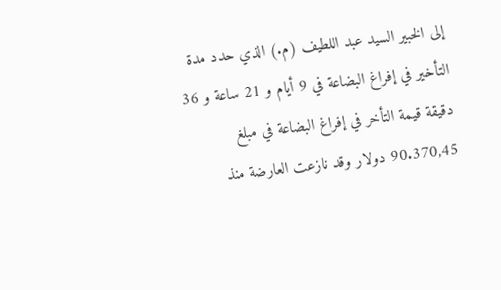إلى الخبير السيد عبد اللطيف (م.) الذي حدد مدة التأخير في إفراغ البضاعة في 9 أيام و 21 ساعة و 36 دقيقة قيمة التأخر في إفراغ البضاعة في مبلغ 90.370,45 دولار وقد نازعت العارضة منذ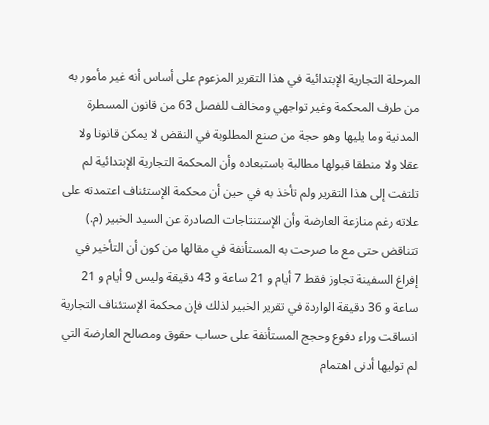المرحلة التجارية الإبتدائية في هذا التقرير المزعوم على أساس أنه غير مأمور به من طرف المحكمة وغير تواجهي ومخالف للفصل 63 من قانون المسطرة المدنية وما يليها وهو حجة من صنع المطلوبة في النقض لا يمكن قانونا ولا عقلا ولا منطقا قبولها مطالبة باستبعاده وأن المحكمة التجارية الإبتدائية لم تلتفت إلى هذا التقرير ولم تأخذ به في حين أن محكمة الإستئناف اعتمدته على علاته رغم منازعة العارضة وأن الإستنتاجات الصادرة عن السيد الخبير (م.) تتناقض حتى مع ما صرحت به المستأنفة في مقالها من كون أن التأخير في إفراغ السفينة تجاوز فقط 7 أيام و 21 ساعة و 43 دقيقة وليس 9 أيام و 21 ساعة و 36 دقيقة الواردة في تقرير الخبير لذلك فإن محكمة الإستئناف التجارية انساقت وراء دفوع وحجج المستأنفة على حساب حقوق ومصالح العارضة التي لم توليها أدنى اهتمام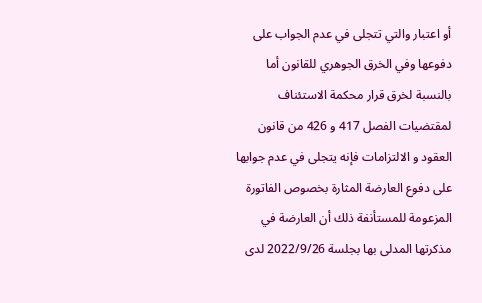أو اعتبار والتي تتجلى في عدم الجواب على دفوعها وفي الخرق الجوهري للقانون أما بالنسبة لخرق قرار محكمة الاستئناف لمقتضيات الفصل 417 و 426 من قانون العقود و الالتزامات فإنه يتجلى في عدم جوابها على دفوع العارضة المثارة بخصوص الفاتورة المزعومة للمستأنفة ذلك أن العارضة في مذكرتها المدلى بها بجلسة 2022/9/26 لدى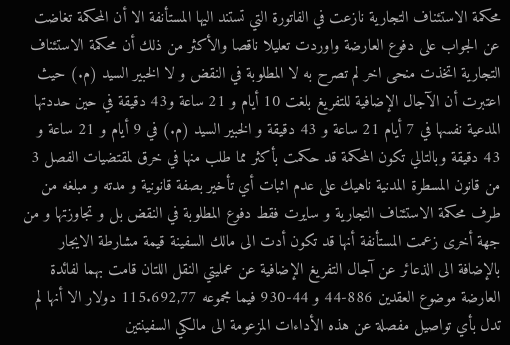محكمة الاستئناف التجارية نازعت في الفاتورة التي تستند اليها المستأنفة الا أن المحكمة تغاضت عن الجواب على دفوع العارضة واوردت تعليلا ناقصا والأكثر من ذلك أن محكمة الاستئناف التجارية اتخذت منحى اخر لم تصرح به لا المطلوبة في النقض و لا الخبير السيد (م.) حيث اعتبرت أن الآجال الإضافية للتفريغ بلغت 10 أيام و 21 ساعة و43 دقيقة في حين حددتها المدعية نفسها في 7 أيام 21 ساعة و 43 دقيقة و الخبير السيد (م.) في 9 أيام و 21 ساعة و 43 دقيقة وبالتالي تكون المحكمة قد حكمت بأكثر مما طلب منها في خرق لمقتضيات الفصل 3 من قانون المسطرة المدنية ناهيك على عدم اثبات أي تأخير بصفة قانونية و مدته و مبلغه من طرف محكمة الاستئناف التجارية و سايرت فقط دفوع المطلوبة في النقض بل و تجاوزتها و من جهة أخرى زعمت المستأنفة أنها قد تكون أدت الى مالك السفينة قيمة مشارطة الايجار بالإضافة الى الذعائر عن آجال التفريغ الإضافية عن عمليتي النقل اللتان قامت بهما لفائدة العارضة موضوع العقدين 886-44 و 44-930 فيما مجموعه 115.692,77 دولار الا أنها لم تدل بأي تواصيل مفصلة عن هذه الأداءات المزعومة الى مالكي السفينتين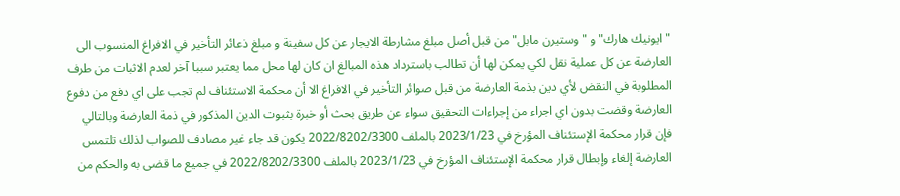"ايونيك هارك" و "وستيرن مابل" من قبل أصل مبلغ مشارطة الايجار عن كل سفينة و مبلغ ذعائر التأخير في الافراغ المنسوب الى العارضة عن كل عملية نقل لكي يمكن لها أن تطالب باسترداد هذه المبالغ ان كان لها محل مما يعتبر سببا آخر لعدم الاثبات من طرف المطلوبة في النقض لأي دين بذمة العارضة من قبل صوائر التأخير في الافراغ الا أن محكمة الاستئناف لم تجب على اي دفع من دفوع العارضة وقضت بدون اي اجراء من إجراءات التحقيق سواء عن طريق بحث أو خبرة بثبوت الدين المذكور في ذمة العارضة وبالتالي فإن قرار محكمة الإستئناف المؤرخ في 2023/1/23 بالملف 2022/8202/3300 يكون قد جاء غير مصادف للصواب لذلك تلتمس العارضة إلغاء وإبطال قرار محكمة الإستئناف المؤرخ في 2023/1/23 بالملف 2022/8202/3300 في جميع ما قضى به والحكم من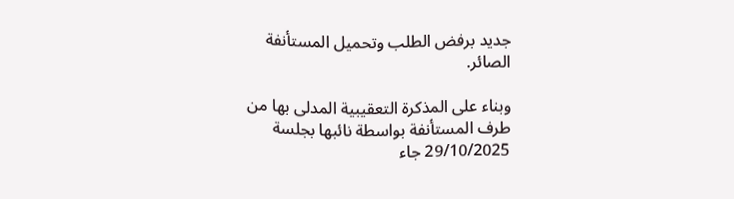جديد برفض الطلب وتحميل المستأنفة الصائر.

وبناء على المذكرة التعقيبية المدلى بها من طرف المستأنفة بواسطة نائبها بجلسة 29/10/2025 جاء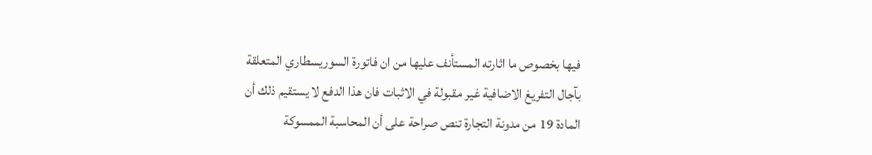فيها بخصوص ما اثارته المستأنف عليها من ان فاتورة السوريسطاري المتعلقة بآجال التفريغ الاضافية غير مقبولة في الاثبات فان هذا الدفع لا يستقيم ذلك أن المادة 19 من مدونة التجارة تنص صراحة على أن المحاسبة الممسوكة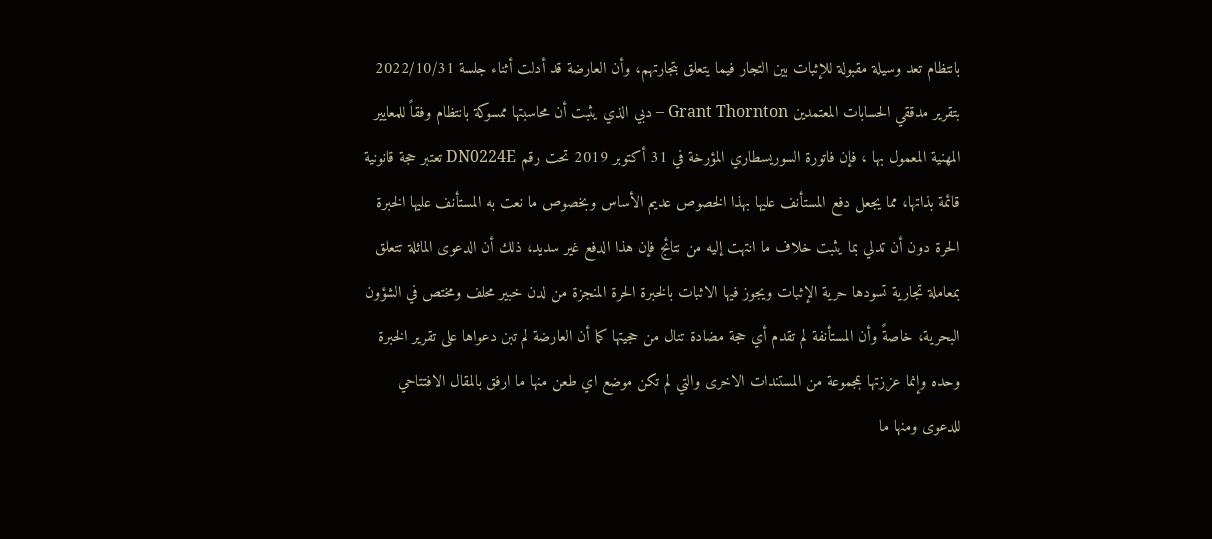بانتظام تعد وسيلة مقبولة للإثبات بين التجار فيما يتعلق بتجارتهم، وأن العارضة قد أدلت أثناء جلسة 2022/10/31 بتقرير مدققي الحسابات المعتمدين Grant Thornton – دبي الذي يثبت أن محاسبتها ممسوكة بانتظام وفقاً للمعايير المهنية المعمول بها ، فإن فاتورة السوريسطاري المؤرخة في 31 أكتوبر 2019 تحت رقم DN0224E تعتبر حجة قانونية قائمة بذاتها، مما يجعل دفع المستأنف عليها بهذا الخصوص عديم الأساس وبخصوص ما نعت به المستأنف عليها الخبرة الحرة دون أن تدلي بما يثبت خلاف ما انتهت إليه من نتائج فإن هذا الدفع غير سديد، ذلك أن الدعوى الماثلة تتعلق بمعاملة تجارية تسودها حرية الإثبات ويجوز فيها الاثبات بالخبرة الحرة المنجزة من لدن خبير محلف ومختص في الشؤون البحرية، خاصةً وأن المستأنفة لم تقدم أي حجة مضادة تنال من حجيتها كما أن العارضة لم تبن دعواها على تقرير الخبرة وحده وإنما عززتها بمجموعة من المستندات الاخرى والتي لم تكن موضع اي طعن منها ما ارفق بالمقال الافتتاحي للدعوى ومنها ما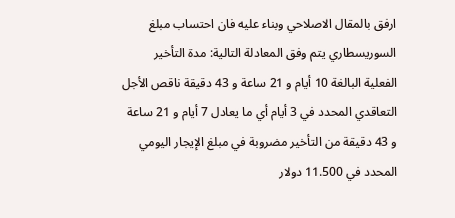ارفق بالمقال الاصلاحي وبناء عليه فان احتساب مبلغ السوريسطاري يتم وفق المعادلة التالية: مدة التأخير الفعلية البالغة 10 أيام و 21 ساعة و 43 دقيقة ناقص الأجل التعاقدي المحدد في 3 أيام أي ما يعادل 7 أيام و 21 ساعة و 43 دقيقة من التأخير مضروبة في مبلغ الإيجار اليومي المحدد في 11.500 دولار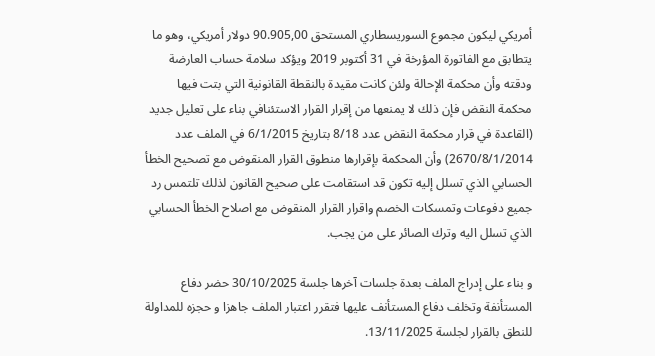أمريكي ليكون مجموع السوريسطاري المستحق 90.905,00 دولار أمريكي، وهو ما يتطابق مع الفاتورة المؤرخة في 31 أكتوبر 2019 ويؤكد سلامة حساب العارضة ودقته وأن محكمة الإحالة ولئن كانت مقيدة بالنقطة القانونية التي بتت فيها محكمة النقض فإن ذلك لا يمنعها من إقرار القرار الاستئنافي بناء على تعليل جديد (القاعدة في قرار محكمة النقض عدد 8/18 بتاريخ 6/1/2015 في الملف عدد 2670/8/1/2014) وأن المحكمة بإقرارها منطوق القرار المنقوض مع تصحيح الخطأ الحسابي الذي تسلل إليه تكون قد استقامت على صحيح القانون لذلك تلتمس رد جميع دفوعات وتمسكات الخصم واقرار القرار المنقوض مع اصلاح الخطأ الحسابي الذي تسلل اليه وترك الصائر على من يجب.

و بناء على إدراج الملف بعدة جلسات آخرها جلسة 30/10/2025 حضر دفاع المستأنفة وتخلف دفاع المستأنف عليها فتقرر اعتبار الملف جاهزا و حجزه للمداولة للنطق بالقرار لجلسة 13/11/2025.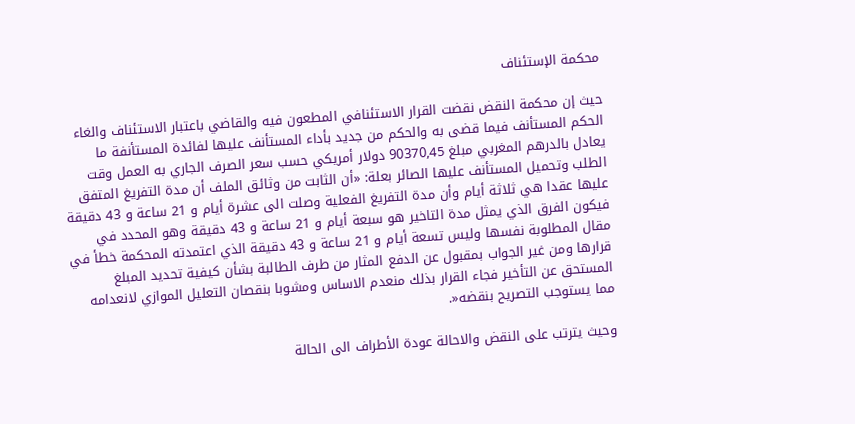محكمة الإستئناف

حيث إن محكمة النقض نقضت القرار الاستئنافي المطعون فيه والقاضي باعتبار الاستئناف والغاء الحكم المستأنف فيما قضى به والحكم من جديد بأداء المستأنف عليها لفائدة المستأنفة ما يعادل بالدرهم المغربي مبلغ 90370,45 دولار أمريكي حسب سعر الصرف الجاري به العمل وقت الطلب وتحميل المستأنف عليها الصائر بعلة: «أن الثابت من وثائق الملف أن مدة التفريغ المتفق عليها عقدا هي ثلاثة أيام وأن مدة التفريغ الفعلية وصلت الى عشرة أيام و 21 ساعة و 43 دقيقة فيكون الفرق الذي يمثل مدة التاخير هو سبعة أيام و 21 ساعة و 43 دقيقة وهو المحدد في مقال المطلوبة نفسها وليس تسعة أيام و 21 ساعة و 43 دقيقة الذي اعتمدته المحكمة خطأ في قرارها ومن غير الجواب بمقبول عن الدفع المثار من طرف الطالبة بشأن كيفية تحديد المبلغ المستحق عن التأخير فجاء القرار بذلك منعدم الاساس ومشوبا بنقصان التعليل الموازي لانعدامه مما يستوجب التصريح بنقضه«.

وحيث يترتب على النقض والاحالة عودة الأطراف الى الحالة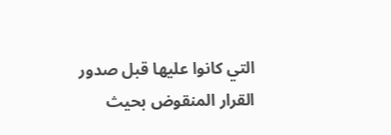التي كانوا عليها قبل صدور القرار المنقوض بحيث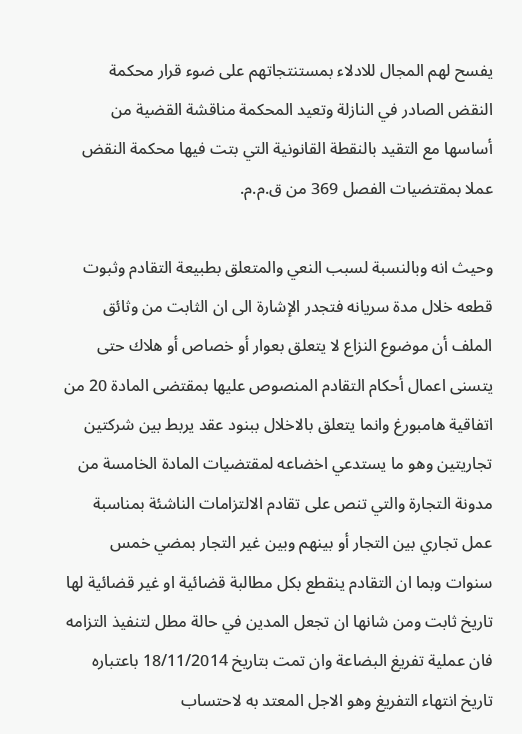يفسح لهم المجال للادلاء بمستنتجاتهم على ضوء قرار محكمة النقض الصادر في النازلة وتعيد المحكمة مناقشة القضية من أساسها مع التقيد بالنقطة القانونية التي بتت فيها محكمة النقض عملا بمقتضيات الفصل 369 من ق.م.م.

وحيث انه وبالنسبة لسبب النعي والمتعلق بطبيعة التقادم وثبوت قطعه خلال مدة سريانه فتجدر الإشارة الى ان الثابت من وثائق الملف أن موضوع النزاع لا يتعلق بعوار أو خصاص أو هلاك حتى يتسنى اعمال أحكام التقادم المنصوص عليها بمقتضى المادة 20 من اتفاقية هامبورغ وانما يتعلق بالاخلال ببنود عقد يربط بين شركتين تجاريتين وهو ما يستدعي اخضاعه لمقتضيات المادة الخامسة من مدونة التجارة والتي تنص على تقادم الالتزامات الناشئة بمناسبة عمل تجاري بين التجار أو بينهم وبين غير التجار بمضي خمس سنوات وبما ان التقادم ينقطع بكل مطالبة قضائية او غير قضائية لها تاريخ ثابت ومن شانها ان تجعل المدين في حالة مطل لتنفيذ التزامه فان عملية تفريغ البضاعة وان تمت بتاريخ 18/11/2014 باعتباره تاريخ انتهاء التفريغ وهو الاجل المعتد به لاحتساب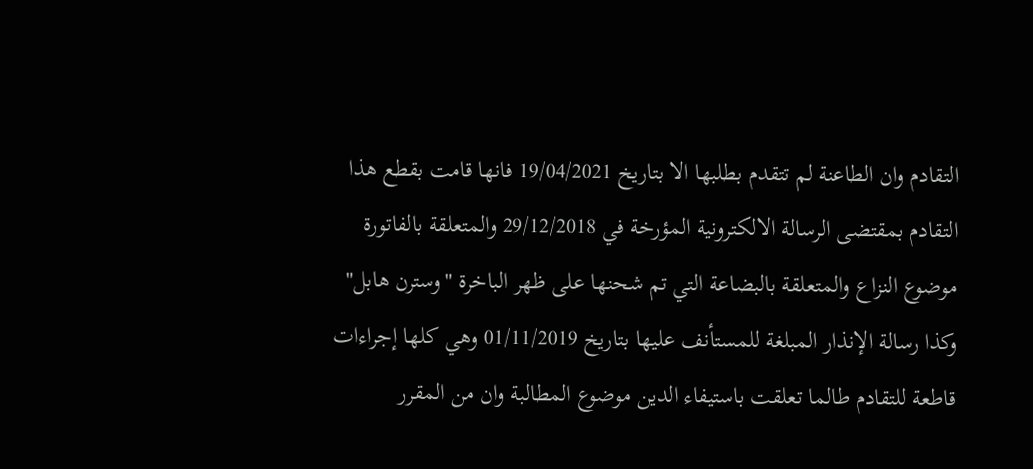التقادم وان الطاعنة لم تتقدم بطلبها الا بتاريخ 19/04/2021 فانها قامت بقطع هذا التقادم بمقتضى الرسالة الالكترونية المؤرخة في 29/12/2018 والمتعلقة بالفاتورة موضوع النزاع والمتعلقة بالبضاعة التي تم شحنها على ظهر الباخرة "وسترن هابل" وكذا رسالة الإنذار المبلغة للمستأنف عليها بتاريخ 01/11/2019 وهي كلها إجراءات قاطعة للتقادم طالما تعلقت باستيفاء الدين موضوع المطالبة وان من المقرر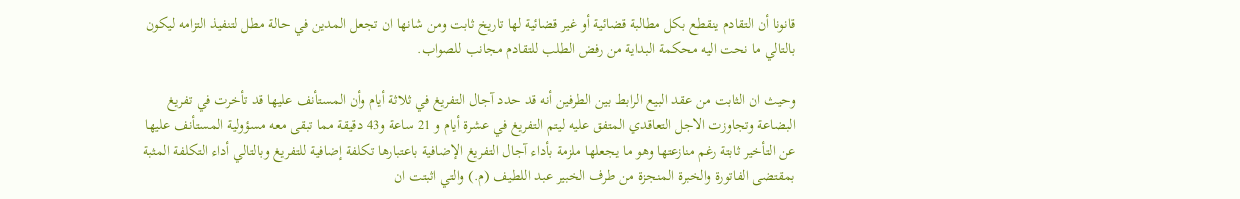قانونا أن التقادم ينقطع بكل مطالبة قضائية أو غير قضائية لها تاريخ ثابت ومن شانها ان تجعل المدين في حالة مطل لتنفيذ التزامه ليكون بالتالي ما نحت اليه محكمة البداية من رفض الطلب للتقادم مجانب للصواب.

وحيث ان الثابت من عقد البيع الرابط بين الطرفين أنه قد حدد آجال التفريغ في ثلاثة أيام وأن المستأنف عليها قد تأخرت في تفريغ البضاعة وتجاوزت الاجل التعاقدي المتفق عليه ليتم التفريغ في عشرة أيام و 21 ساعة و43 دقيقة مما تبقى معه مسؤولية المستأنف عليها عن التأخير ثابتة رغم منازعتها وهو ما يجعلها ملزمة بأداء آجال التفريغ الإضافية باعتبارها تكلفة إضافية للتفريغ وبالتالي أداء التكلفة المثبة بمقتضى الفاتورة والخبرة المنجزة من طرف الخبير عبد اللطيف (م.) والتي اثبتت ان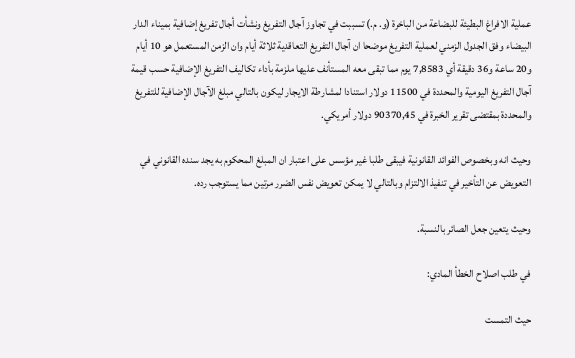عملية الافراغ البطيئة للبضاعة من الباخرة (و. م.) تسببت في تجاوز آجال التفريغ ونشأت أجال تفريغ إضافية بميناء الدار البيضاء وفق الجدول الزمني لعملية التفريغ موضحا ان آجال التفريغ التعاقدية ثلاثة أيام وان الزمن المستعمل هو 10 أيام و20 ساعة و36 دقيقة أي 7,8583 يوم مما تبقى معه المستأنف عليها ملزمة بأداء تكاليف التفريغ الإضافية حسب قيمة آجال التفريغ اليومية والمحددة في 11500 دولار استنادا لمشارطة الايجار ليكون بالتالي مبلغ الآجال الإضافية للتفريغ والمحددة بمقتضى تقرير الخبرة في 90370,45 دولار أمريكي.

وحيث انه وبخصوص الفوائد القانونية فيبقى طلبا غير مؤسس على اعتبار ان المبلغ المحكوم به يجد سنده القانوني في التعويض عن التأخير في تنفيذ الالتزام وبالتالي لا يمكن تعويض نفس الضرر مرتين مما يستوجب رده.

وحيث يتعين جعل الصائر بالنسبة.

في طلب اصلاح الخطأ المادي:

حيث التمست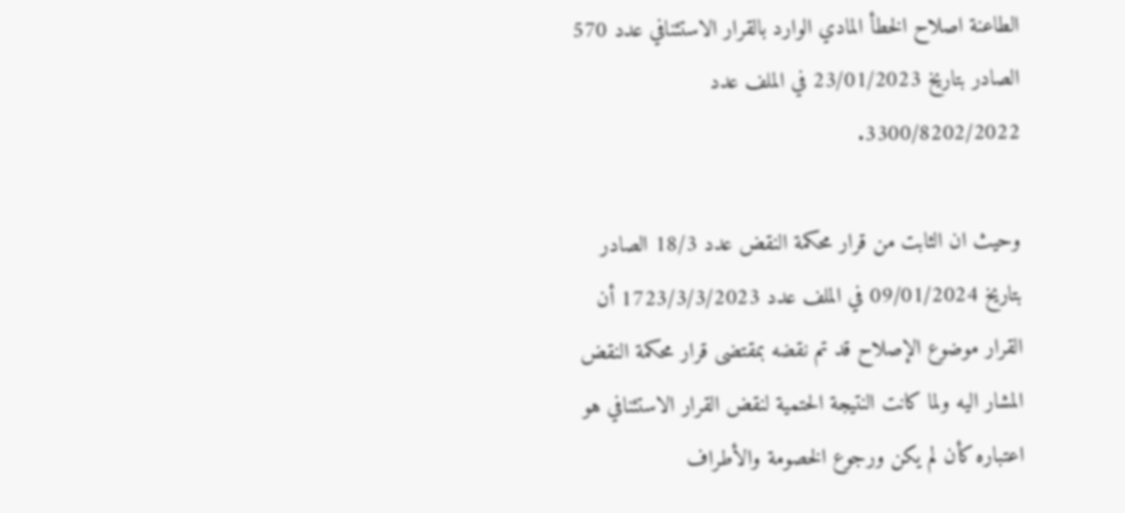الطاعنة اصلاح الخطأ المادي الوارد بالقرار الاستئنافي عدد 570 الصادر بتاريخ 23/01/2023 في الملف عدد 3300/8202/2022.

وحيث ان الثابت من قرار محكمة النقض عدد 18/3 الصادر بتاريخ 09/01/2024 في الملف عدد 1723/3/3/2023 أن القرار موضوع الإصلاح قد تم نقضه بمقتضى قرار محكمة النقض المشار اليه ولما كانت النتيجة الحتمية لنقض القرار الاستئنافي هو اعتباره كأن لم يكن ورجوع الخصومة والأطراف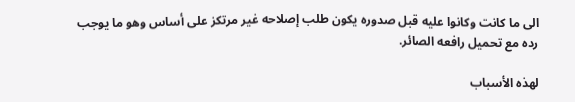الى ما كانت وكانوا عليه قبل صدوره يكون طلب إصلاحه غير مرتكز على أساس وهو ما يوجب رده مع تحميل رافعه الصائر.

لهذه الأسباب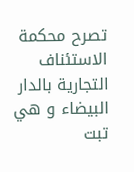تصرح محكمة الاستئناف التجارية بالدار البيضاء و هي تبت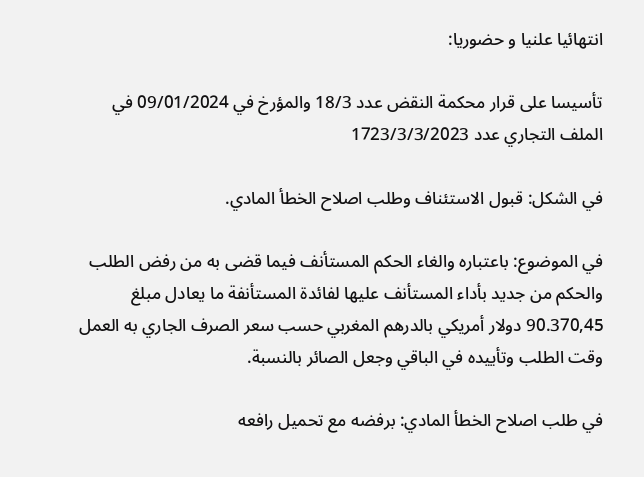انتهائيا علنيا و حضوريا:

تأسيسا على قرار محكمة النقض عدد 18/3 والمؤرخ في 09/01/2024 في الملف التجاري عدد 1723/3/3/2023

في الشكل: قبول الاستئناف وطلب اصلاح الخطأ المادي.

في الموضوع: باعتباره والغاء الحكم المستأنف فيما قضى به من رفض الطلب والحكم من جديد بأداء المستأنف عليها لفائدة المستأنفة ما يعادل مبلغ 90.370,45 دولار أمريكي بالدرهم المغربي حسب سعر الصرف الجاري به العمل وقت الطلب وتأييده في الباقي وجعل الصائر بالنسبة.

في طلب اصلاح الخطأ المادي: برفضه مع تحميل رافعه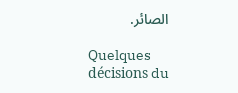الصائر.

Quelques décisions du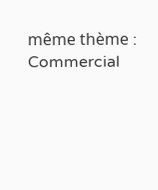même thème : Commercial